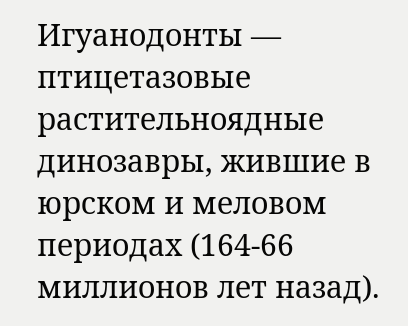Игуанодонты — птицетазовые растительноядные динозавры, жившие в юрском и меловом периодах (164-66 миллионов лет назад).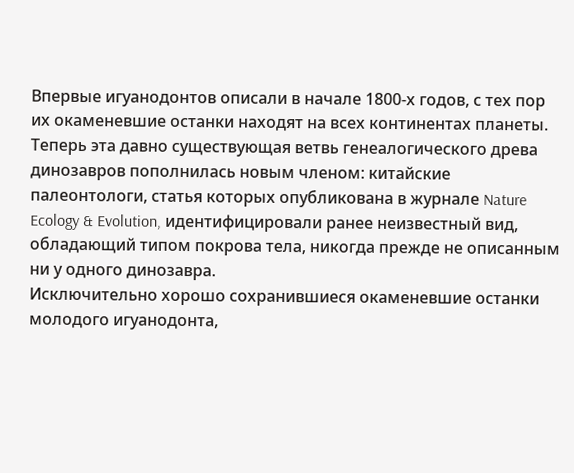Впервые игуанодонтов описали в начале 1800-х годов, с тех пор их окаменевшие останки находят на всех континентах планеты.
Теперь эта давно существующая ветвь генеалогического древа динозавров пополнилась новым членом: китайские палеонтологи, статья которых опубликована в журнале Nature Ecology & Evolution, идентифицировали ранее неизвестный вид, обладающий типом покрова тела, никогда прежде не описанным ни у одного динозавра.
Исключительно хорошо сохранившиеся окаменевшие останки молодого игуанодонта,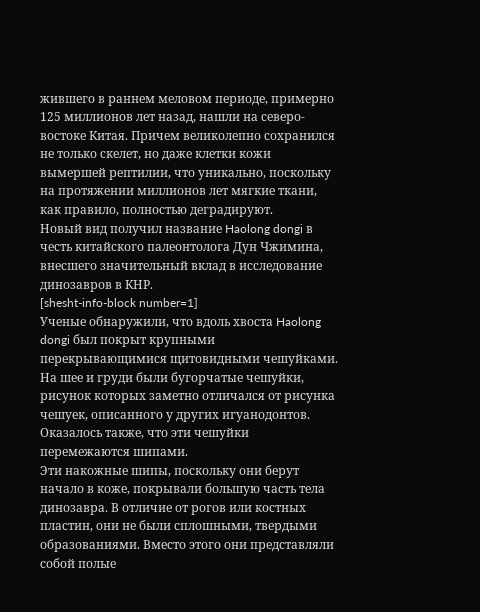жившего в раннем меловом периоде, примерно 125 миллионов лет назад, нашли на северо-востоке Китая. Причем великолепно сохранился не только скелет, но даже клетки кожи вымершей рептилии, что уникально, поскольку на протяжении миллионов лет мягкие ткани, как правило, полностью деградируют.
Новый вид получил название Haolong dongi в честь китайского палеонтолога Дун Чжимина, внесшего значительный вклад в исследование динозавров в КНР.
[shesht-info-block number=1]
Ученые обнаружили, что вдоль хвоста Haolong dongi был покрыт крупными перекрывающимися щитовидными чешуйками. На шее и груди были бугорчатые чешуйки, рисунок которых заметно отличался от рисунка чешуек, описанного у других игуанодонтов. Оказалось также, что эти чешуйки перемежаются шипами.
Эти накожные шипы, поскольку они берут начало в коже, покрывали большую часть тела динозавра. В отличие от рогов или костных пластин, они не были сплошными, твердыми образованиями. Вместо этого они представляли собой полые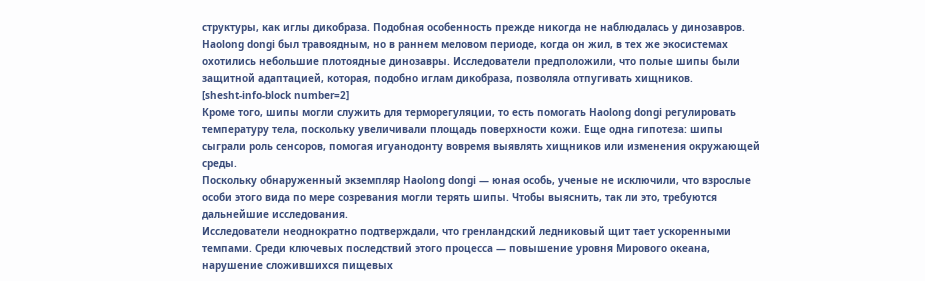структуры, как иглы дикобраза. Подобная особенность прежде никогда не наблюдалась у динозавров.
Haolong dongi был травоядным, но в раннем меловом периоде, когда он жил, в тех же экосистемах охотились небольшие плотоядные динозавры. Исследователи предположили, что полые шипы были защитной адаптацией, которая, подобно иглам дикобраза, позволяла отпугивать хищников.
[shesht-info-block number=2]
Кроме того, шипы могли служить для терморегуляции, то есть помогать Haolong dongi регулировать температуру тела, поскольку увеличивали площадь поверхности кожи. Еще одна гипотеза: шипы сыграли роль сенсоров, помогая игуанодонту вовремя выявлять хищников или изменения окружающей среды.
Поскольку обнаруженный экземпляр Haolong dongi — юная особь, ученые не исключили, что взрослые особи этого вида по мере созревания могли терять шипы. Чтобы выяснить, так ли это, требуются дальнейшие исследования.
Исследователи неоднократно подтверждали, что гренландский ледниковый щит тает ускоренными темпами. Среди ключевых последствий этого процесса — повышение уровня Мирового океана, нарушение сложившихся пищевых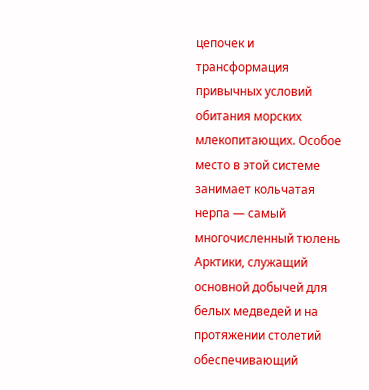цепочек и трансформация привычных условий обитания морских млекопитающих. Особое место в этой системе занимает кольчатая нерпа — самый многочисленный тюлень Арктики, служащий основной добычей для белых медведей и на протяжении столетий обеспечивающий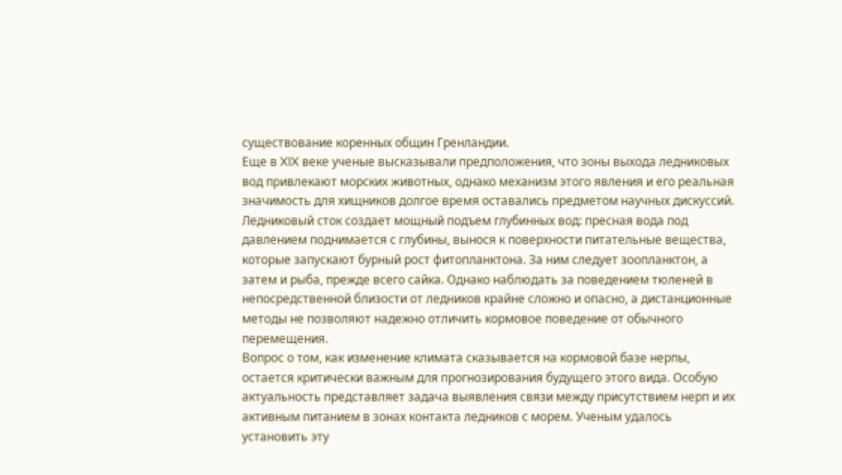существование коренных общин Гренландии.
Еще в XIX веке ученые высказывали предположения, что зоны выхода ледниковых вод привлекают морских животных, однако механизм этого явления и его реальная значимость для хищников долгое время оставались предметом научных дискуссий. Ледниковый сток создает мощный подъем глубинных вод: пресная вода под давлением поднимается с глубины, вынося к поверхности питательные вещества, которые запускают бурный рост фитопланктона. За ним следует зоопланктон, а затем и рыба, прежде всего сайка. Однако наблюдать за поведением тюленей в непосредственной близости от ледников крайне сложно и опасно, а дистанционные методы не позволяют надежно отличить кормовое поведение от обычного перемещения.
Вопрос о том, как изменение климата сказывается на кормовой базе нерпы, остается критически важным для прогнозирования будущего этого вида. Особую актуальность представляет задача выявления связи между присутствием нерп и их активным питанием в зонах контакта ледников с морем. Ученым удалось установить эту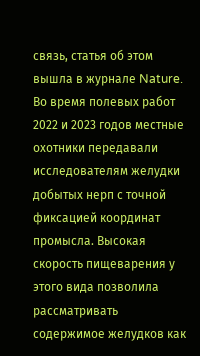связь, статья об этом вышла в журнале Nature.
Во время полевых работ 2022 и 2023 годов местные охотники передавали исследователям желудки добытых нерп с точной фиксацией координат промысла. Высокая скорость пищеварения у этого вида позволила рассматривать содержимое желудков как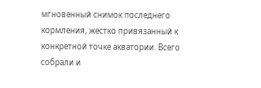мгновенный снимок последнего кормления, жестко привязанный к конкретной точке акватории. Всего собрали и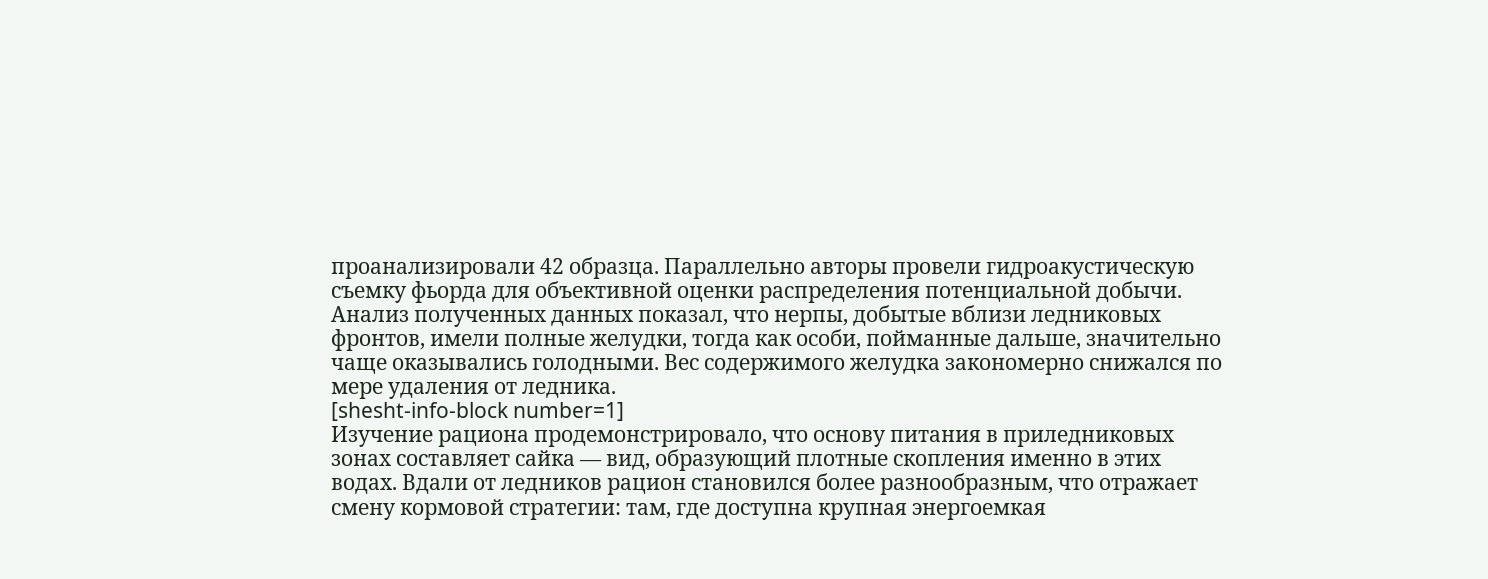проанализировали 42 образца. Параллельно авторы провели гидроакустическую съемку фьорда для объективной оценки распределения потенциальной добычи.
Анализ полученных данных показал, что нерпы, добытые вблизи ледниковых фронтов, имели полные желудки, тогда как особи, пойманные дальше, значительно чаще оказывались голодными. Вес содержимого желудка закономерно снижался по мере удаления от ледника.
[shesht-info-block number=1]
Изучение рациона продемонстрировало, что основу питания в приледниковых зонах составляет сайка — вид, образующий плотные скопления именно в этих водах. Вдали от ледников рацион становился более разнообразным, что отражает смену кормовой стратегии: там, где доступна крупная энергоемкая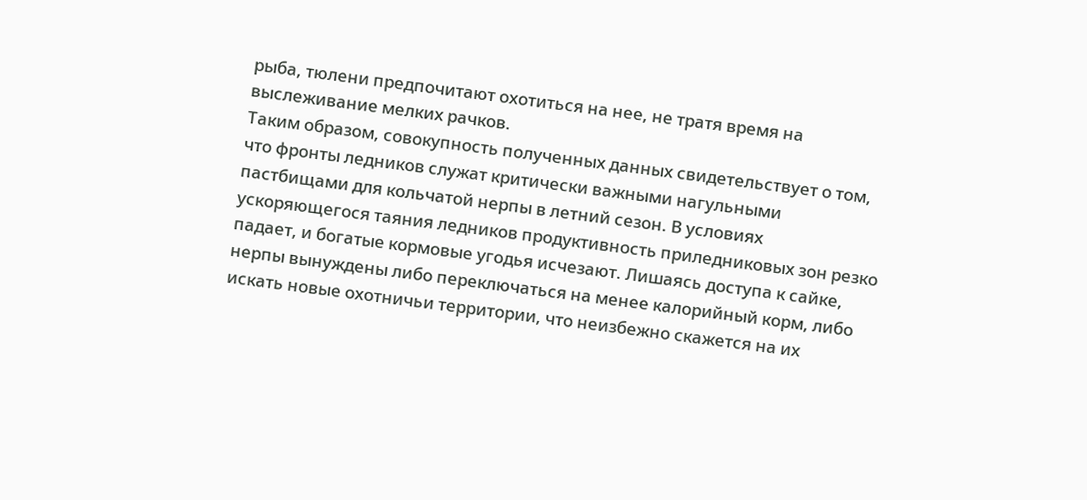рыба, тюлени предпочитают охотиться на нее, не тратя время на выслеживание мелких рачков.
Таким образом, совокупность полученных данных свидетельствует о том, что фронты ледников служат критически важными нагульными пастбищами для кольчатой нерпы в летний сезон. В условиях ускоряющегося таяния ледников продуктивность приледниковых зон резко падает, и богатые кормовые угодья исчезают. Лишаясь доступа к сайке, нерпы вынуждены либо переключаться на менее калорийный корм, либо искать новые охотничьи территории, что неизбежно скажется на их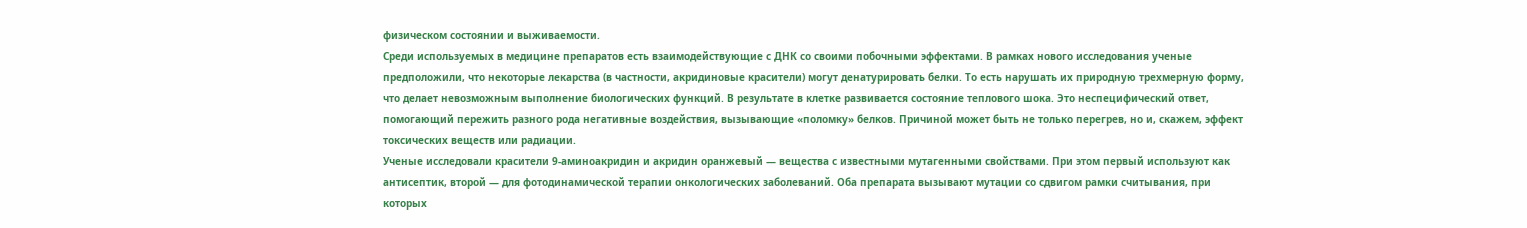физическом состоянии и выживаемости.
Среди используемых в медицине препаратов есть взаимодействующие с ДНК со своими побочными эффектами. В рамках нового исследования ученые предположили, что некоторые лекарства (в частности, акридиновые красители) могут денатурировать белки. То есть нарушать их природную трехмерную форму, что делает невозможным выполнение биологических функций. В результате в клетке развивается состояние теплового шока. Это неспецифический ответ, помогающий пережить разного рода негативные воздействия, вызывающие «поломку» белков. Причиной может быть не только перегрев, но и, скажем, эффект токсических веществ или радиации.
Ученые исследовали красители 9-аминоакридин и акридин оранжевый — вещества с известными мутагенными свойствами. При этом первый используют как антисептик, второй — для фотодинамической терапии онкологических заболеваний. Оба препарата вызывают мутации со сдвигом рамки считывания, при которых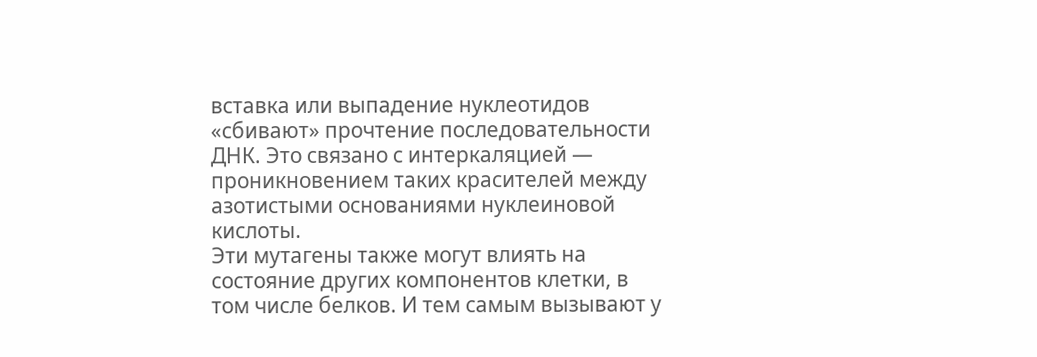вставка или выпадение нуклеотидов «сбивают» прочтение последовательности ДНК. Это связано с интеркаляцией — проникновением таких красителей между азотистыми основаниями нуклеиновой кислоты.
Эти мутагены также могут влиять на состояние других компонентов клетки, в том числе белков. И тем самым вызывают у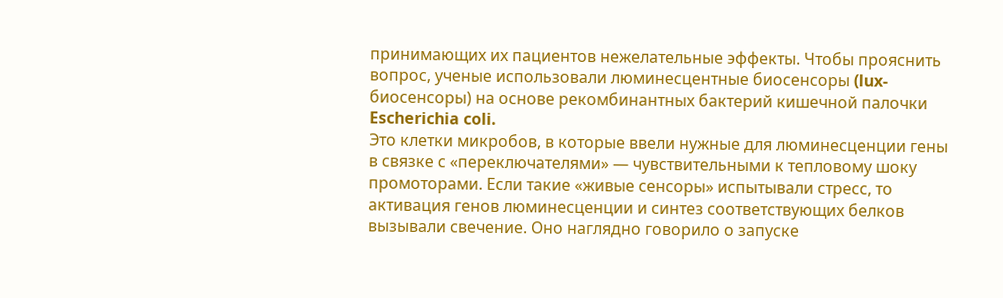принимающих их пациентов нежелательные эффекты. Чтобы прояснить вопрос, ученые использовали люминесцентные биосенсоры (lux-биосенсоры) на основе рекомбинантных бактерий кишечной палочки Escherichia coli.
Это клетки микробов, в которые ввели нужные для люминесценции гены в связке с «переключателями» — чувствительными к тепловому шоку промоторами. Если такие «живые сенсоры» испытывали стресс, то активация генов люминесценции и синтез соответствующих белков вызывали свечение. Оно наглядно говорило о запуске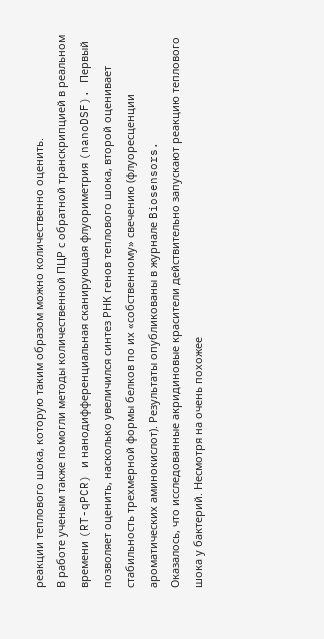реакции теплового шока, которую таким образом можно количественно оценить.
В работе ученым также помогли методы количественной ПЦР с обратной транскрипцией в реальном времени (RT-qPCR) и нанодифференциальная сканирующая флуориметрия (nanoDSF). Первый позволяет оценить, насколько увеличился синтез РНК генов теплового шока, второй оценивает стабильность трехмерной формы белков по их «собственному» свечению (флуоресценции ароматических аминокислот). Результаты опубликованы в журнале Biosensors.
Оказалось, что исследованные акридиновые красители действительно запускают реакцию теплового шока у бактерий. Несмотря на очень похожее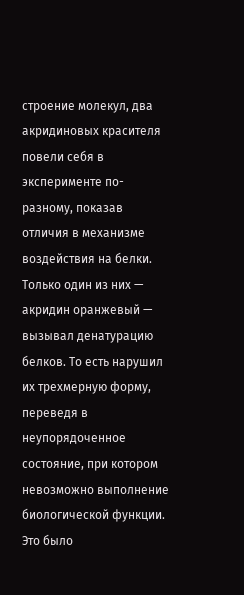строение молекул, два акридиновых красителя повели себя в эксперименте по-разному, показав отличия в механизме воздействия на белки. Только один из них — акридин оранжевый — вызывал денатурацию белков. То есть нарушил их трехмерную форму, переведя в неупорядоченное состояние, при котором невозможно выполнение биологической функции.
Это было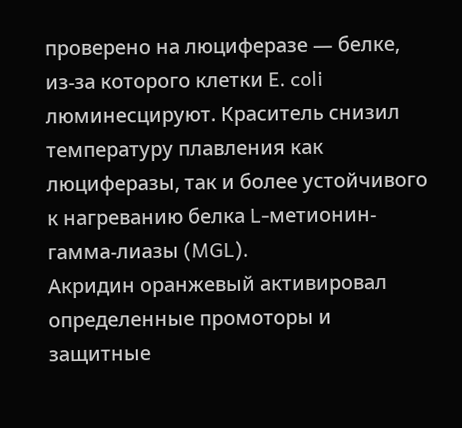проверено на люциферазе — белке, из-за которого клетки E. coli люминесцируют. Краситель снизил температуру плавления как люциферазы, так и более устойчивого к нагреванию белка L-метионин-гамма-лиазы (MGL).
Акридин оранжевый активировал определенные промоторы и защитные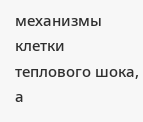механизмы клетки теплового шока, а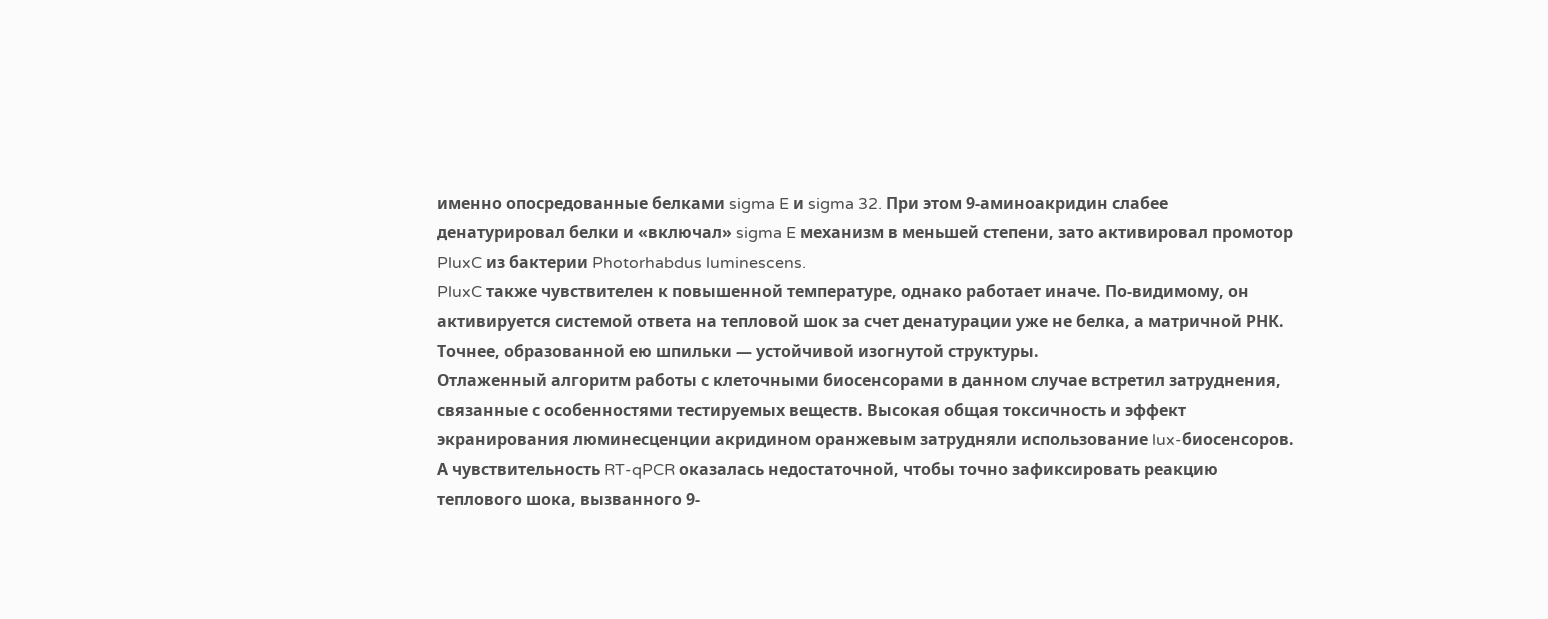именно опосредованные белками sigma E и sigma 32. При этом 9-аминоакридин слабее денатурировал белки и «включал» sigma E механизм в меньшей степени, зато активировал промотор PluxC из бактерии Photorhabdus luminescens.
PluxC также чувствителен к повышенной температуре, однако работает иначе. По-видимому, он активируется системой ответа на тепловой шок за счет денатурации уже не белка, а матричной РНК. Точнее, образованной ею шпильки — устойчивой изогнутой структуры.
Отлаженный алгоритм работы с клеточными биосенсорами в данном случае встретил затруднения, связанные с особенностями тестируемых веществ. Высокая общая токсичность и эффект экранирования люминесценции акридином оранжевым затрудняли использование lux-биосенсоров. А чувствительность RT-qPCR оказалась недостаточной, чтобы точно зафиксировать реакцию теплового шока, вызванного 9-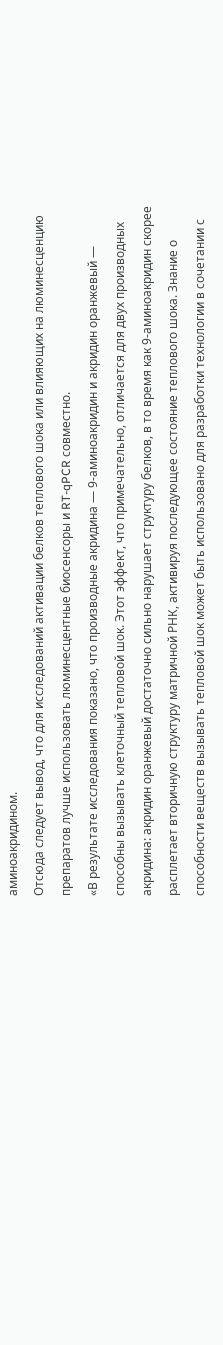аминоакридином.
Отсюда следует вывод, что для исследований активации белков теплового шока или влияющих на люминесценцию препаратов лучше использовать люминесцентные биосенсоры и RT-qPCR совместно.
«В результате исследования показано, что производные акридина — 9-аминоакридин и акридин оранжевый — способны вызывать клеточный тепловой шок. Этот эффект, что примечательно, отличается для двух производных акридина: акридин оранжевый достаточно сильно нарушает структуру белков, в то время как 9-аминоакридин скорее расплетает вторичную структуру матричной РНК, активируя последующее состояние теплового шока. Знание о способности веществ вызывать тепловой шок может быть использовано для разработки технологии в сочетании с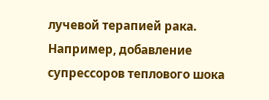лучевой терапией рака. Например, добавление супрессоров теплового шока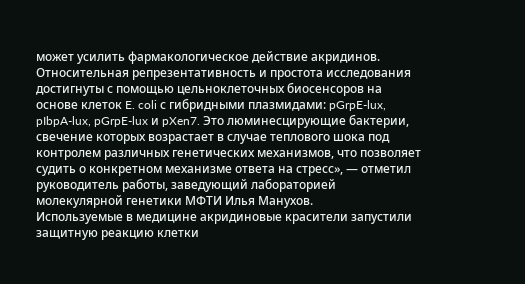может усилить фармакологическое действие акридинов. Относительная репрезентативность и простота исследования достигнуты с помощью цельноклеточных биосенсоров на основе клеток E. coli с гибридными плазмидами: pGrpE-lux, pIbpA-lux, pGrpE-lux и pXen7. Это люминесцирующие бактерии, свечение которых возрастает в случае теплового шока под контролем различных генетических механизмов, что позволяет судить о конкретном механизме ответа на стресс», — отметил руководитель работы, заведующий лабораторией молекулярной генетики МФТИ Илья Манухов.
Используемые в медицине акридиновые красители запустили защитную реакцию клетки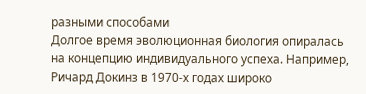разными способами
Долгое время эволюционная биология опиралась на концепцию индивидуального успеха. Например, Ричард Докинз в 1970-х годах широко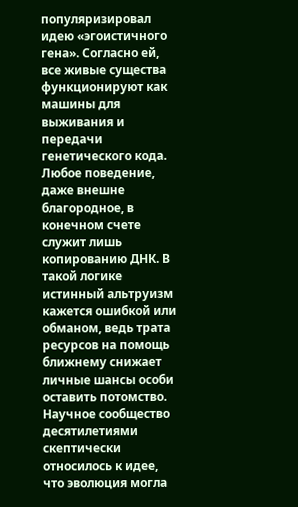популяризировал идею «эгоистичного гена». Согласно ей, все живые существа функционируют как машины для выживания и передачи генетического кода. Любое поведение, даже внешне благородное, в конечном счете служит лишь копированию ДНК. В такой логике истинный альтруизм кажется ошибкой или обманом, ведь трата ресурсов на помощь ближнему снижает личные шансы особи оставить потомство.
Научное сообщество десятилетиями скептически относилось к идее, что эволюция могла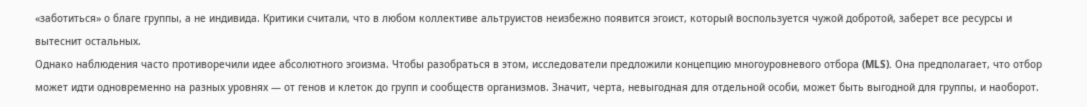«заботиться» о благе группы, а не индивида. Критики считали, что в любом коллективе альтруистов неизбежно появится эгоист, который воспользуется чужой добротой, заберет все ресурсы и вытеснит остальных.
Однако наблюдения часто противоречили идее абсолютного эгоизма. Чтобы разобраться в этом, исследователи предложили концепцию многоуровневого отбора (MLS). Она предполагает, что отбор может идти одновременно на разных уровнях — от генов и клеток до групп и сообществ организмов. Значит, черта, невыгодная для отдельной особи, может быть выгодной для группы, и наоборот.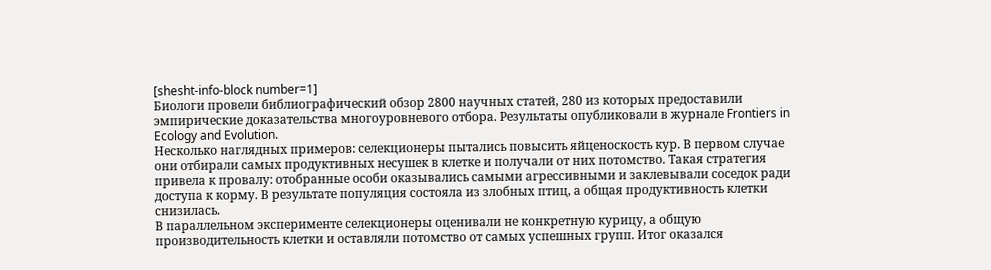[shesht-info-block number=1]
Биологи провели библиографический обзор 2800 научных статей, 280 из которых предоставили эмпирические доказательства многоуровневого отбора. Результаты опубликовали в журнале Frontiers in Ecology and Evolution.
Несколько наглядных примеров: селекционеры пытались повысить яйценоскость кур. В первом случае они отбирали самых продуктивных несушек в клетке и получали от них потомство. Такая стратегия привела к провалу: отобранные особи оказывались самыми агрессивными и заклевывали соседок ради доступа к корму. В результате популяция состояла из злобных птиц, а общая продуктивность клетки снизилась.
В параллельном эксперименте селекционеры оценивали не конкретную курицу, а общую производительность клетки и оставляли потомство от самых успешных групп. Итог оказался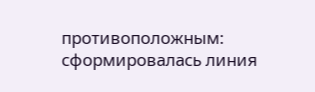противоположным: сформировалась линия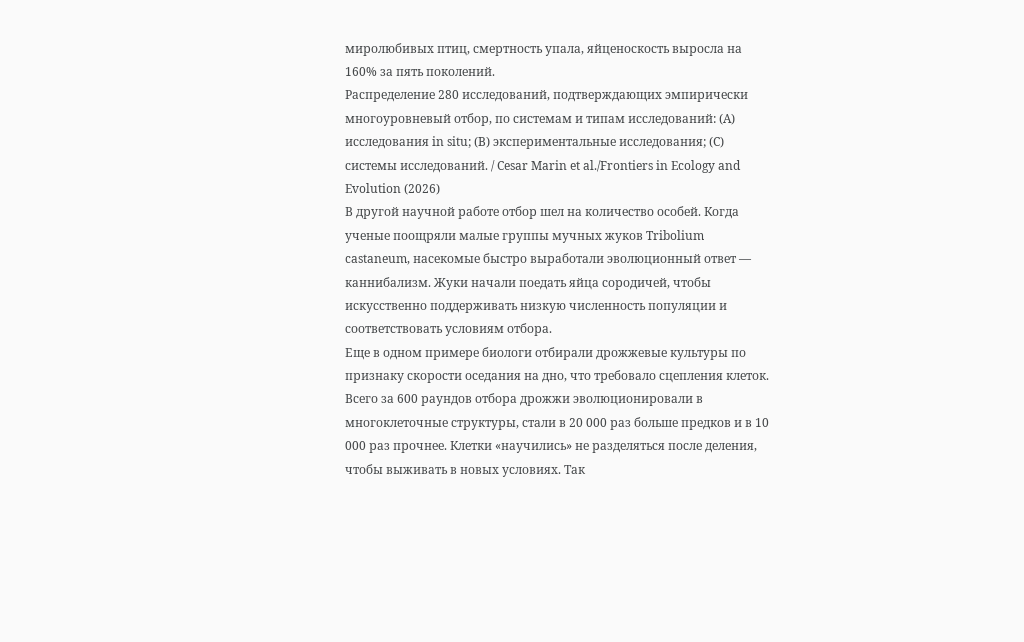миролюбивых птиц, смертность упала, яйценоскость выросла на 160% за пять поколений.
Распределение 280 исследований, подтверждающих эмпирически многоуровневый отбор, по системам и типам исследований: (A) исследования in situ; (B) экспериментальные исследования; (C) системы исследований. / Cesar Marin et al./Frontiers in Ecology and Evolution (2026)
В другой научной работе отбор шел на количество особей. Когда ученые поощряли малые группы мучных жуков Tribolium castaneum, насекомые быстро выработали эволюционный ответ — каннибализм. Жуки начали поедать яйца сородичей, чтобы искусственно поддерживать низкую численность популяции и соответствовать условиям отбора.
Еще в одном примере биологи отбирали дрожжевые культуры по признаку скорости оседания на дно, что требовало сцепления клеток. Всего за 600 раундов отбора дрожжи эволюционировали в многоклеточные структуры, стали в 20 000 раз больше предков и в 10 000 раз прочнее. Клетки «научились» не разделяться после деления, чтобы выживать в новых условиях. Так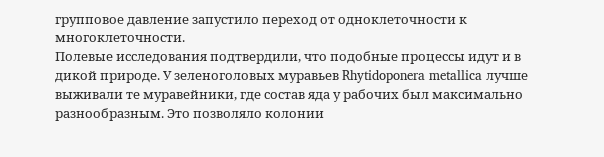групповое давление запустило переход от одноклеточности к многоклеточности.
Полевые исследования подтвердили, что подобные процессы идут и в дикой природе. У зеленоголовых муравьев Rhytidoponera metallica лучше выживали те муравейники, где состав яда у рабочих был максимально разнообразным. Это позволяло колонии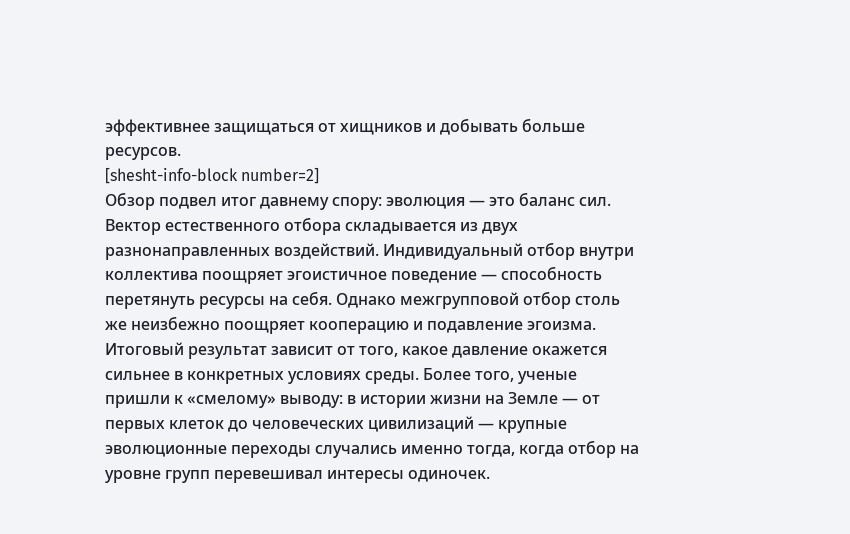эффективнее защищаться от хищников и добывать больше ресурсов.
[shesht-info-block number=2]
Обзор подвел итог давнему спору: эволюция — это баланс сил. Вектор естественного отбора складывается из двух разнонаправленных воздействий. Индивидуальный отбор внутри коллектива поощряет эгоистичное поведение — способность перетянуть ресурсы на себя. Однако межгрупповой отбор столь же неизбежно поощряет кооперацию и подавление эгоизма.
Итоговый результат зависит от того, какое давление окажется сильнее в конкретных условиях среды. Более того, ученые пришли к «смелому» выводу: в истории жизни на Земле — от первых клеток до человеческих цивилизаций — крупные эволюционные переходы случались именно тогда, когда отбор на уровне групп перевешивал интересы одиночек.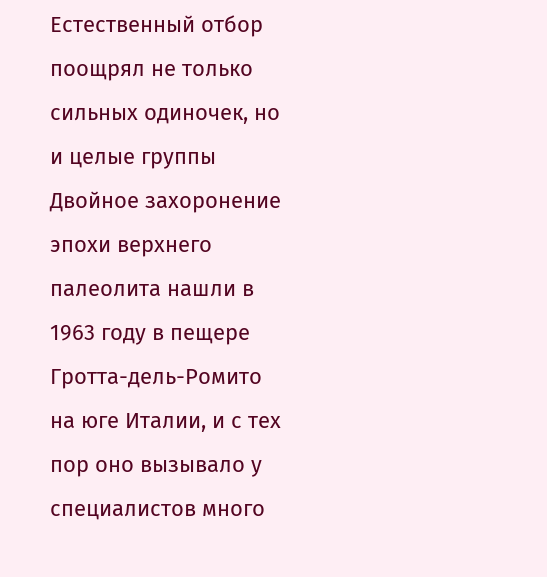Естественный отбор поощрял не только сильных одиночек, но и целые группы
Двойное захоронение эпохи верхнего палеолита нашли в 1963 году в пещере Гротта-дель-Ромито на юге Италии, и с тех пор оно вызывало у специалистов много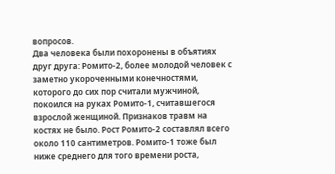вопросов.
Два человека были похоронены в объятиях друг друга: Ромито-2, более молодой человек с заметно укороченными конечностями, которого до сих пор считали мужчиной, покоился на руках Ромито-1, считавшегося взрослой женщиной. Признаков травм на костях не было. Рост Ромито-2 составлял всего около 110 сантиметров. Ромито-1 тоже был ниже среднего для того времени роста,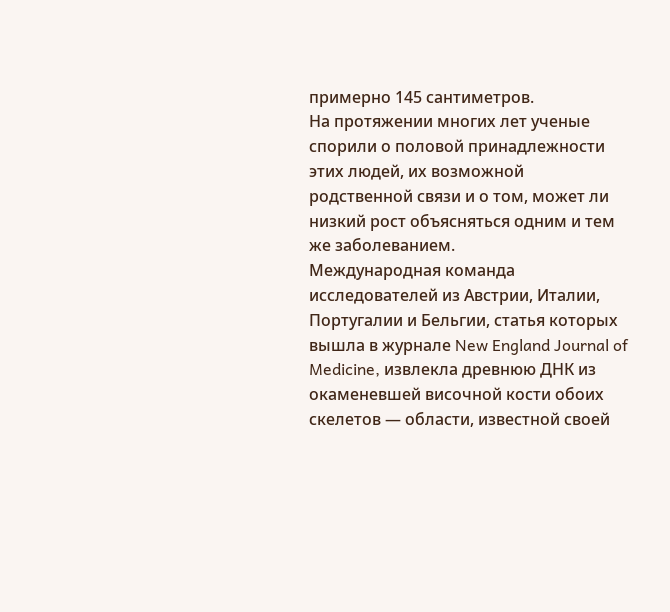примерно 145 сантиметров.
На протяжении многих лет ученые спорили о половой принадлежности этих людей, их возможной родственной связи и о том, может ли низкий рост объясняться одним и тем же заболеванием.
Международная команда исследователей из Австрии, Италии, Португалии и Бельгии, статья которых вышла в журнале New England Journal of Medicine, извлекла древнюю ДНК из окаменевшей височной кости обоих скелетов — области, известной своей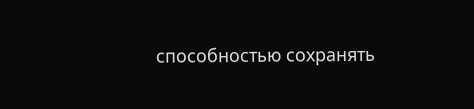способностью сохранять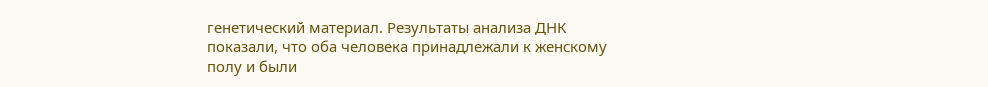генетический материал. Результаты анализа ДНК показали, что оба человека принадлежали к женскому полу и были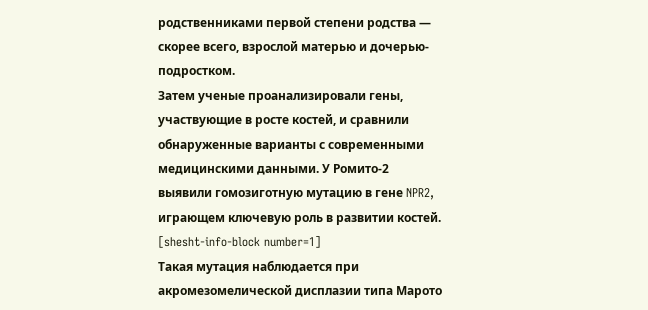родственниками первой степени родства — скорее всего, взрослой матерью и дочерью-подростком.
Затем ученые проанализировали гены, участвующие в росте костей, и сравнили обнаруженные варианты с современными медицинскими данными. У Ромито-2 выявили гомозиготную мутацию в гене NPR2, играющем ключевую роль в развитии костей.
[shesht-info-block number=1]
Такая мутация наблюдается при акромезомелической дисплазии типа Марото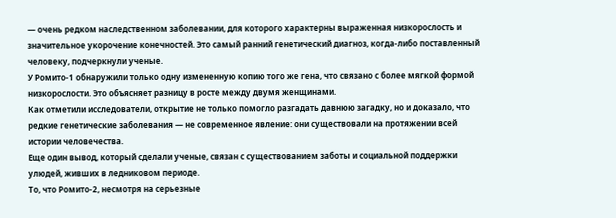— очень редком наследственном заболевании, для которого характерны выраженная низкорослость и значительное укорочение конечностей. Это самый ранний генетический диагноз, когда-либо поставленный человеку, подчеркнули ученые.
У Ромито-1 обнаружили только одну измененную копию того же гена, что связано с более мягкой формой низкорослости. Это объясняет разницу в росте между двумя женщинами.
Как отметили исследователи, открытие не только помогло разгадать давнюю загадку, но и доказало, что редкие генетические заболевания — не современное явление: они существовали на протяжении всей истории человечества.
Еще один вывод, который сделали ученые, связан с существованием заботы и социальной поддержки улюдей, живших в ледниковом периоде.
То, что Ромито-2, несмотря на серьезные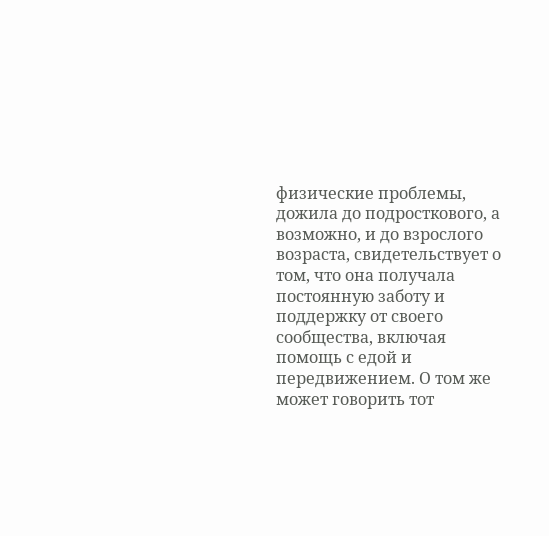физические проблемы, дожила до подросткового, а возможно, и до взрослого возраста, свидетельствует о том, что она получала постоянную заботу и поддержку от своего сообщества, включая помощь с едой и передвижением. О том же может говорить тот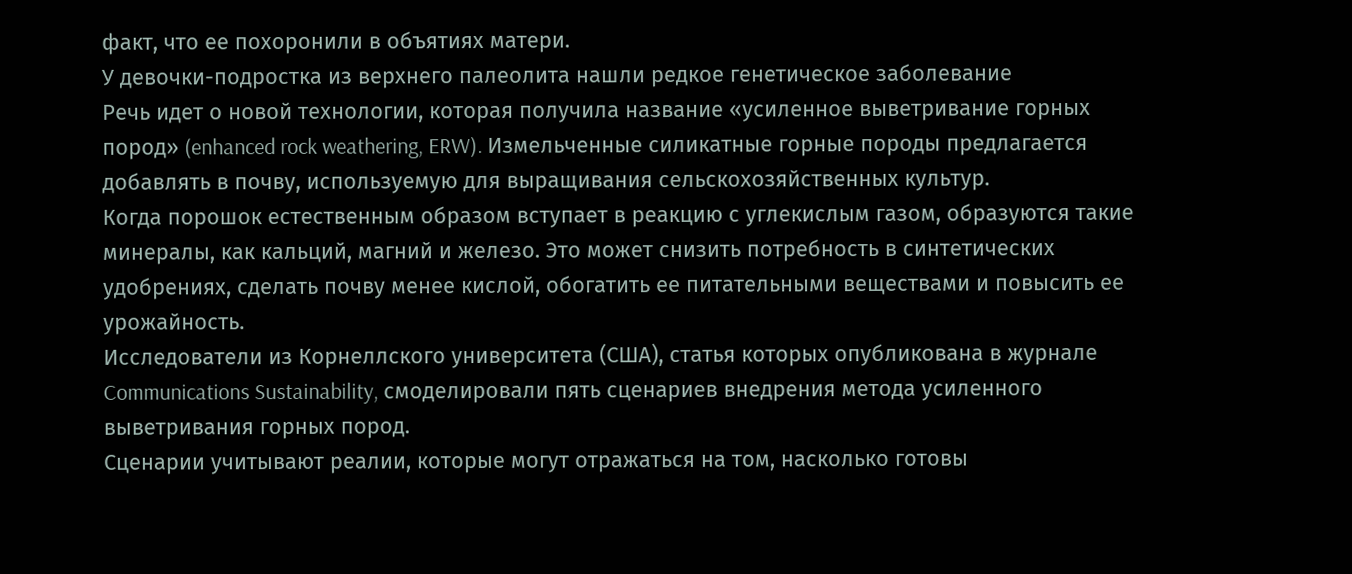факт, что ее похоронили в объятиях матери.
У девочки-подростка из верхнего палеолита нашли редкое генетическое заболевание
Речь идет о новой технологии, которая получила название «усиленное выветривание горных пород» (enhanced rock weathering, ERW). Измельченные силикатные горные породы предлагается добавлять в почву, используемую для выращивания сельскохозяйственных культур.
Когда порошок естественным образом вступает в реакцию с углекислым газом, образуются такие минералы, как кальций, магний и железо. Это может снизить потребность в синтетических удобрениях, сделать почву менее кислой, обогатить ее питательными веществами и повысить ее урожайность.
Исследователи из Корнеллского университета (США), статья которых опубликована в журнале Communications Sustainability, смоделировали пять сценариев внедрения метода усиленного выветривания горных пород.
Сценарии учитывают реалии, которые могут отражаться на том, насколько готовы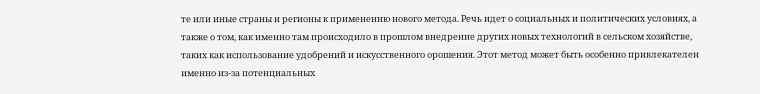те или иные страны и регионы к применению нового метода. Речь идет о социальных и политических условиях, а также о том, как именно там происходило в прошлом внедрение других новых технологий в сельском хозяйстве, таких как использование удобрений и искусственного орошения. Этот метод может быть особенно привлекателен именно из-за потенциальных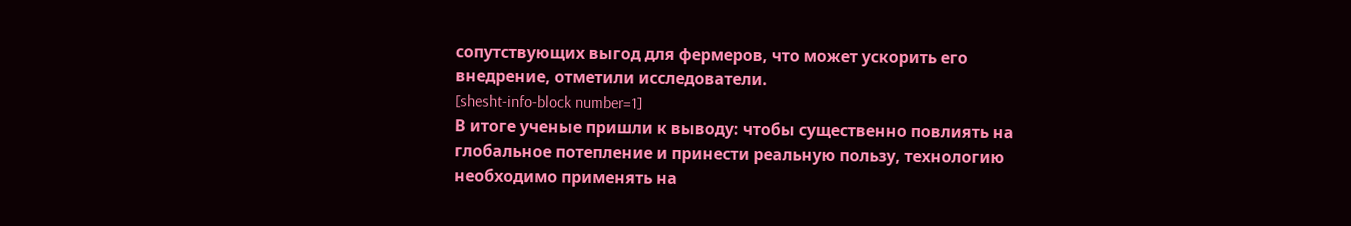сопутствующих выгод для фермеров, что может ускорить его внедрение, отметили исследователи.
[shesht-info-block number=1]
В итоге ученые пришли к выводу: чтобы существенно повлиять на глобальное потепление и принести реальную пользу, технологию необходимо применять на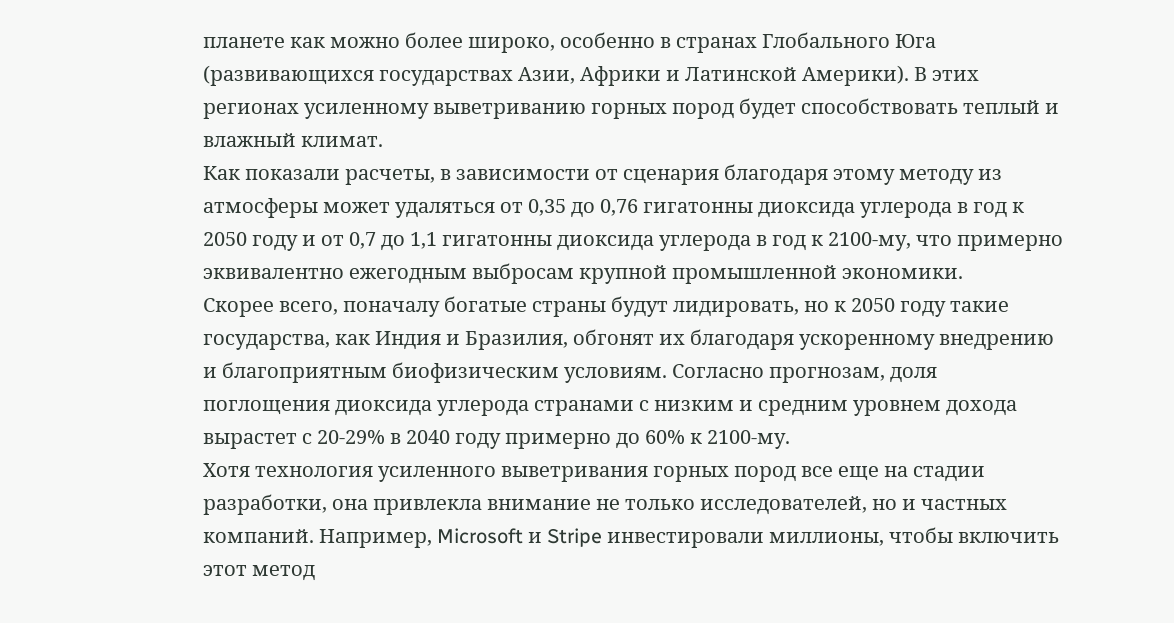планете как можно более широко, особенно в странах Глобального Юга (развивающихся государствах Азии, Африки и Латинской Америки). В этих регионах усиленному выветриванию горных пород будет способствовать теплый и влажный климат.
Как показали расчеты, в зависимости от сценария благодаря этому методу из атмосферы может удаляться от 0,35 до 0,76 гигатонны диоксида углерода в год к 2050 году и от 0,7 до 1,1 гигатонны диоксида углерода в год к 2100-му, что примерно эквивалентно ежегодным выбросам крупной промышленной экономики.
Скорее всего, поначалу богатые страны будут лидировать, но к 2050 году такие государства, как Индия и Бразилия, обгонят их благодаря ускоренному внедрению и благоприятным биофизическим условиям. Согласно прогнозам, доля поглощения диоксида углерода странами с низким и средним уровнем дохода вырастет с 20-29% в 2040 году примерно до 60% к 2100-му.
Хотя технология усиленного выветривания горных пород все еще на стадии разработки, она привлекла внимание не только исследователей, но и частных компаний. Например, Microsoft и Stripe инвестировали миллионы, чтобы включить этот метод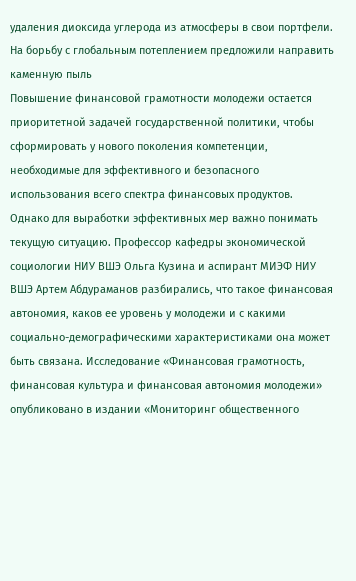удаления диоксида углерода из атмосферы в свои портфели.
На борьбу с глобальным потеплением предложили направить каменную пыль
Повышение финансовой грамотности молодежи остается приоритетной задачей государственной политики, чтобы сформировать у нового поколения компетенции, необходимые для эффективного и безопасного использования всего спектра финансовых продуктов.
Однако для выработки эффективных мер важно понимать текущую ситуацию. Профессор кафедры экономической социологии НИУ ВШЭ Ольга Кузина и аспирант МИЭФ НИУ ВШЭ Артем Абдураманов разбирались, что такое финансовая автономия, каков ее уровень у молодежи и с какими социально-демографическими характеристиками она может быть связана. Исследование «Финансовая грамотность, финансовая культура и финансовая автономия молодежи» опубликовано в издании «Мониторинг общественного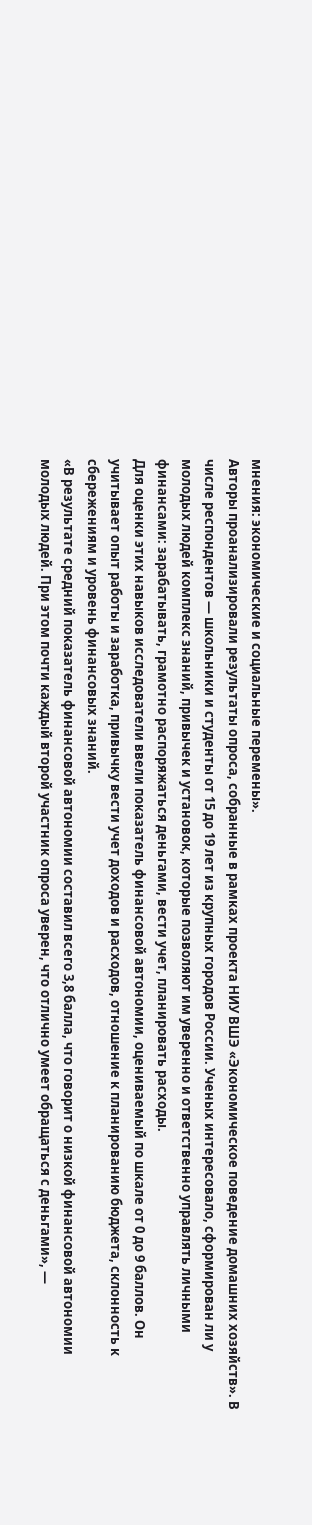мнения: экономические и социальные перемены».
Авторы проанализировали результаты опроса, собранные в рамках проекта НИУ ВШЭ «Экономическое поведение домашних хозяйств». В числе респондентов — школьники и студенты от 15 до 19 лет из крупных городов России. Ученых интересовало, сформирован ли у молодых людей комплекс знаний, привычек и установок, которые позволяют им уверенно и ответственно управлять личными финансами: зарабатывать, грамотно распоряжаться деньгами, вести учет, планировать расходы.
Для оценки этих навыков исследователи ввели показатель финансовой автономии, оцениваемый по шкале от 0 до 9 баллов. Он учитывает опыт работы и заработка, привычку вести учет доходов и расходов, отношение к планированию бюджета, склонность к сбережениям и уровень финансовых знаний.
«В результате средний показатель финансовой автономии составил всего 3,8 балла, что говорит о низкой финансовой автономии молодых людей. При этом почти каждый второй участник опроса уверен, что отлично умеет обращаться с деньгами», —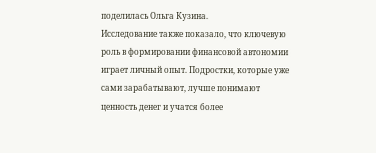поделилась Ольга Кузина.
Исследование также показало, что ключевую роль в формировании финансовой автономии играет личный опыт. Подростки, которые уже сами зарабатывают, лучше понимают ценность денег и учатся более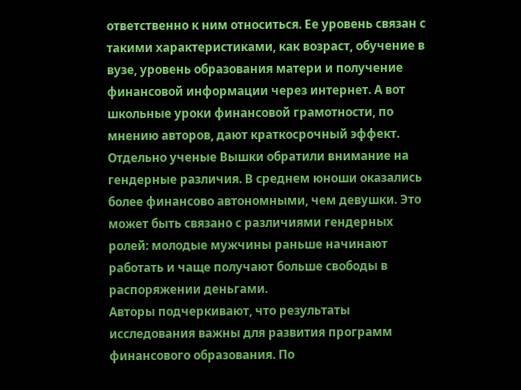ответственно к ним относиться. Ее уровень связан с такими характеристиками, как возраст, обучение в вузе, уровень образования матери и получение финансовой информации через интернет. А вот школьные уроки финансовой грамотности, по мнению авторов, дают краткосрочный эффект.
Отдельно ученые Вышки обратили внимание на гендерные различия. В среднем юноши оказались более финансово автономными, чем девушки. Это может быть связано с различиями гендерных ролей: молодые мужчины раньше начинают работать и чаще получают больше свободы в распоряжении деньгами.
Авторы подчеркивают, что результаты исследования важны для развития программ финансового образования. По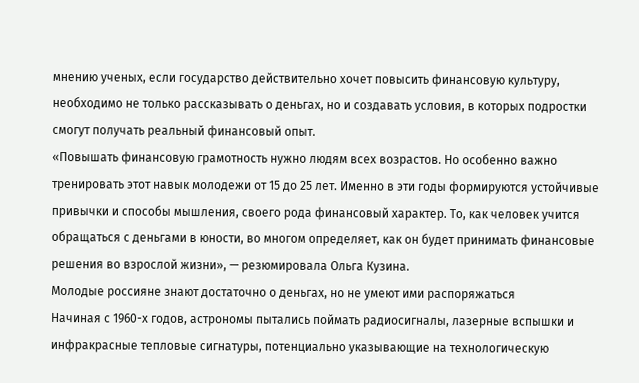мнению ученых, если государство действительно хочет повысить финансовую культуру, необходимо не только рассказывать о деньгах, но и создавать условия, в которых подростки смогут получать реальный финансовый опыт.
«Повышать финансовую грамотность нужно людям всех возрастов. Но особенно важно тренировать этот навык молодежи от 15 до 25 лет. Именно в эти годы формируются устойчивые привычки и способы мышления, своего рода финансовый характер. То, как человек учится обращаться с деньгами в юности, во многом определяет, как он будет принимать финансовые решения во взрослой жизни», — резюмировала Ольга Кузина.
Молодые россияне знают достаточно о деньгах, но не умеют ими распоряжаться
Начиная с 1960-х годов, астрономы пытались поймать радиосигналы, лазерные вспышки и инфракрасные тепловые сигнатуры, потенциально указывающие на технологическую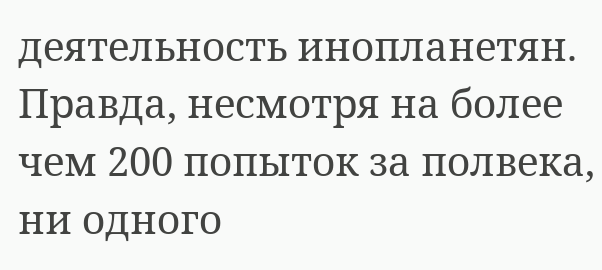деятельность инопланетян. Правда, несмотря на более чем 200 попыток за полвека, ни одного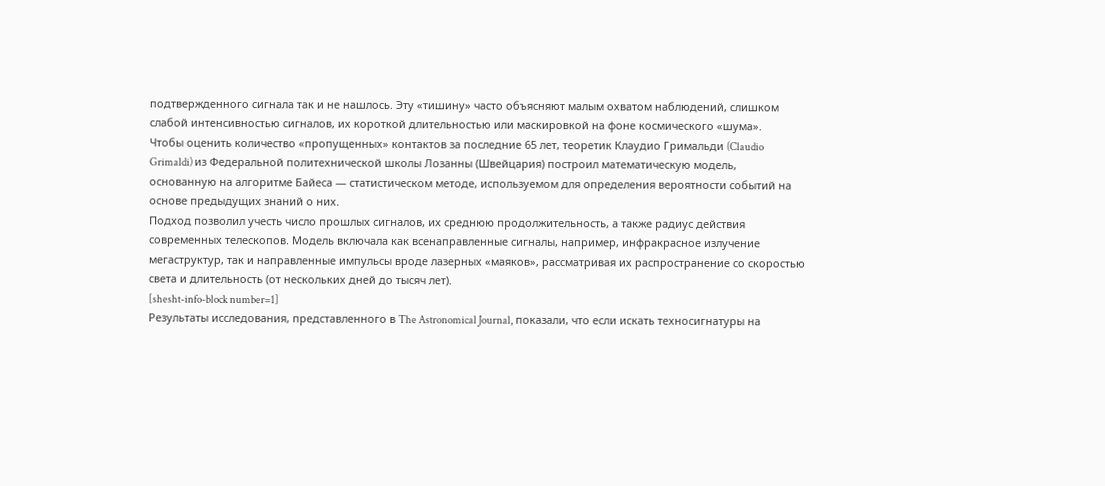подтвержденного сигнала так и не нашлось. Эту «тишину» часто объясняют малым охватом наблюдений, слишком слабой интенсивностью сигналов, их короткой длительностью или маскировкой на фоне космического «шума».
Чтобы оценить количество «пропущенных» контактов за последние 65 лет, теоретик Клаудио Гримальди (Claudio Grimaldi) из Федеральной политехнической школы Лозанны (Швейцария) построил математическую модель, основанную на алгоритме Байеса — статистическом методе, используемом для определения вероятности событий на основе предыдущих знаний о них.
Подход позволил учесть число прошлых сигналов, их среднюю продолжительность, а также радиус действия современных телескопов. Модель включала как всенаправленные сигналы, например, инфракрасное излучение мегаструктур, так и направленные импульсы вроде лазерных «маяков», рассматривая их распространение со скоростью света и длительность (от нескольких дней до тысяч лет).
[shesht-info-block number=1]
Результаты исследования, представленного в The Astronomical Journal, показали, что если искать техносигнатуры на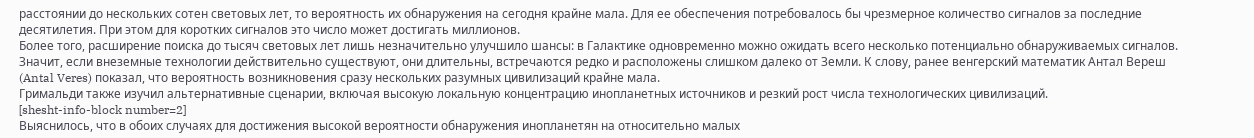расстоянии до нескольких сотен световых лет, то вероятность их обнаружения на сегодня крайне мала. Для ее обеспечения потребовалось бы чрезмерное количество сигналов за последние десятилетия. При этом для коротких сигналов это число может достигать миллионов.
Более того, расширение поиска до тысяч световых лет лишь незначительно улучшило шансы: в Галактике одновременно можно ожидать всего несколько потенциально обнаруживаемых сигналов. Значит, если внеземные технологии действительно существуют, они длительны, встречаются редко и расположены слишком далеко от Земли. К слову, ранее венгерский математик Антал Вереш (Antal Veres) показал, что вероятность возникновения сразу нескольких разумных цивилизаций крайне мала.
Гримальди также изучил альтернативные сценарии, включая высокую локальную концентрацию инопланетных источников и резкий рост числа технологических цивилизаций.
[shesht-info-block number=2]
Выяснилось, что в обоих случаях для достижения высокой вероятности обнаружения инопланетян на относительно малых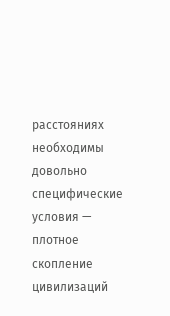расстояниях необходимы довольно специфические условия — плотное скопление цивилизаций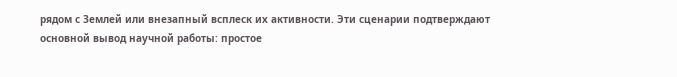рядом с Землей или внезапный всплеск их активности. Эти сценарии подтверждают основной вывод научной работы: простое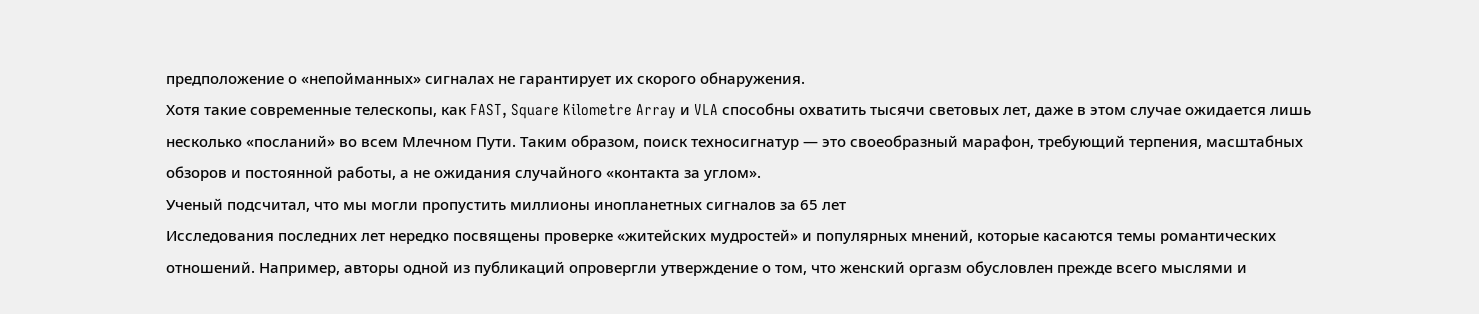предположение о «непойманных» сигналах не гарантирует их скорого обнаружения.
Хотя такие современные телескопы, как FAST, Square Kilometre Array и VLA способны охватить тысячи световых лет, даже в этом случае ожидается лишь несколько «посланий» во всем Млечном Пути. Таким образом, поиск техносигнатур — это своеобразный марафон, требующий терпения, масштабных обзоров и постоянной работы, а не ожидания случайного «контакта за углом».
Ученый подсчитал, что мы могли пропустить миллионы инопланетных сигналов за 65 лет
Исследования последних лет нередко посвящены проверке «житейских мудростей» и популярных мнений, которые касаются темы романтических отношений. Например, авторы одной из публикаций опровергли утверждение о том, что женский оргазм обусловлен прежде всего мыслями и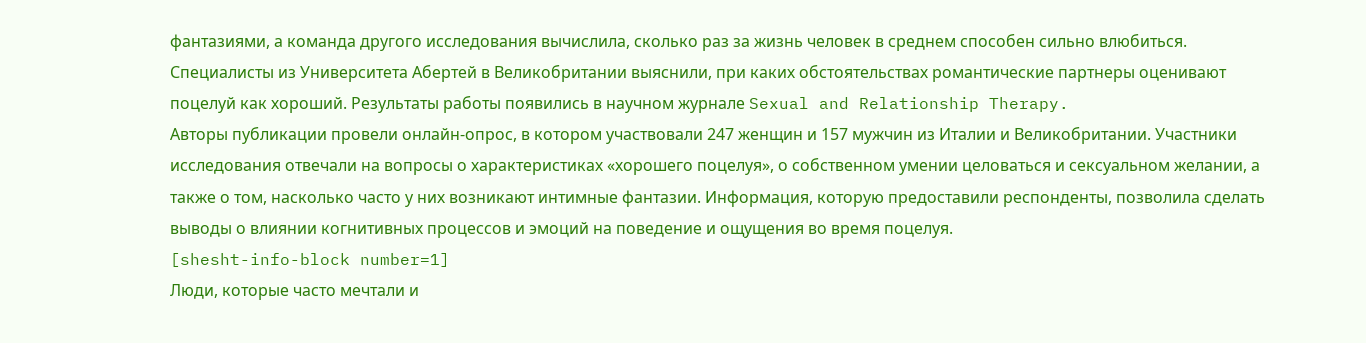фантазиями, а команда другого исследования вычислила, сколько раз за жизнь человек в среднем способен сильно влюбиться.
Специалисты из Университета Абертей в Великобритании выяснили, при каких обстоятельствах романтические партнеры оценивают поцелуй как хороший. Результаты работы появились в научном журнале Sexual and Relationship Therapy.
Авторы публикации провели онлайн-опрос, в котором участвовали 247 женщин и 157 мужчин из Италии и Великобритании. Участники исследования отвечали на вопросы о характеристиках «хорошего поцелуя», о собственном умении целоваться и сексуальном желании, а также о том, насколько часто у них возникают интимные фантазии. Информация, которую предоставили респонденты, позволила сделать выводы о влиянии когнитивных процессов и эмоций на поведение и ощущения во время поцелуя.
[shesht-info-block number=1]
Люди, которые часто мечтали и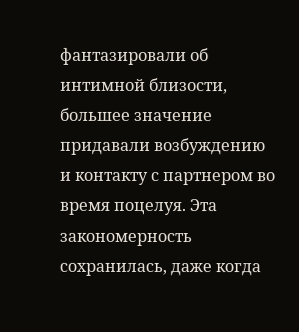фантазировали об интимной близости, большее значение придавали возбуждению и контакту с партнером во время поцелуя. Эта закономерность сохранилась, даже когда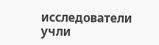исследователи учли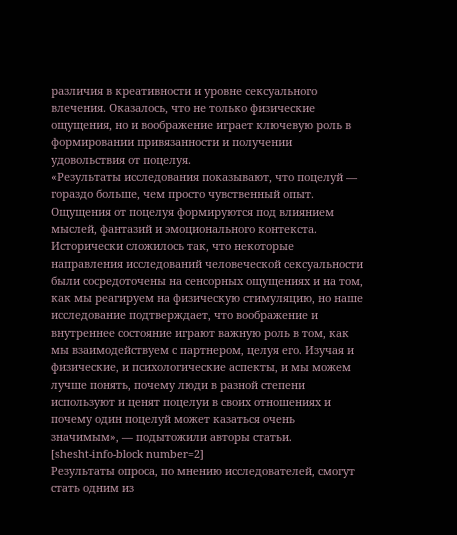различия в креативности и уровне сексуального влечения. Оказалось, что не только физические ощущения, но и воображение играет ключевую роль в формировании привязанности и получении удовольствия от поцелуя.
«Результаты исследования показывают, что поцелуй — гораздо больше, чем просто чувственный опыт. Ощущения от поцелуя формируются под влиянием мыслей, фантазий и эмоционального контекста. Исторически сложилось так, что некоторые направления исследований человеческой сексуальности были сосредоточены на сенсорных ощущениях и на том, как мы реагируем на физическую стимуляцию, но наше исследование подтверждает, что воображение и внутреннее состояние играют важную роль в том, как мы взаимодействуем с партнером, целуя его. Изучая и физические, и психологические аспекты, и мы можем лучше понять, почему люди в разной степени используют и ценят поцелуи в своих отношениях и почему один поцелуй может казаться очень значимым», — подытожили авторы статьи.
[shesht-info-block number=2]
Результаты опроса, по мнению исследователей, смогут стать одним из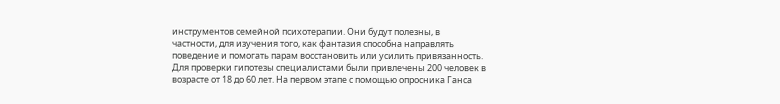инструментов семейной психотерапии. Они будут полезны, в частности, для изучения того, как фантазия способна направлять поведение и помогать парам восстановить или усилить привязанность.
Для проверки гипотезы специалистами были привлечены 200 человек в возрасте от 18 до 60 лет. На первом этапе с помощью опросника Ганса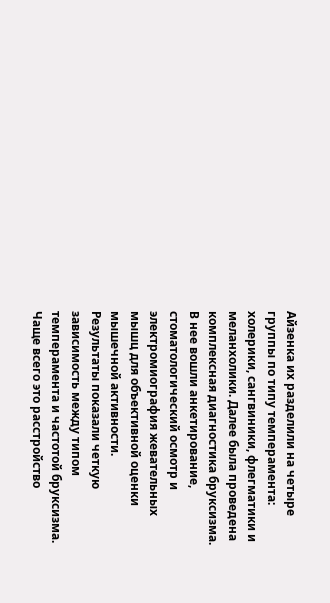Айзенка их разделили на четыре группы по типу темперамента: холерики, сангвиники, флегматики и меланхолики. Далее была проведена комплексная диагностика бруксизма. В нее вошли анкетирование, стоматологический осмотр и электромиография жевательных мышц для объективной оценки мышечной активности.
Результаты показали четкую зависимость между типом темперамента и частотой бруксизма. Чаще всего это расстройство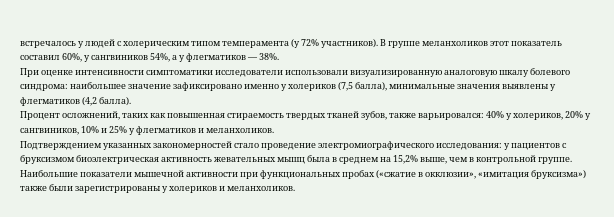встречалось у людей с холерическим типом темперамента (у 72% участников). В группе меланхоликов этот показатель составил 60%, у сангвиников 54%, а у флегматиков — 38%.
При оценке интенсивности симптоматики исследователи использовали визуализированную аналоговую шкалу болевого синдрома: наибольшее значение зафиксировано именно у холериков (7,5 балла), минимальные значения выявлены у флегматиков (4,2 балла).
Процент осложнений, таких как повышенная стираемость твердых тканей зубов, также варьировался: 40% у холериков, 20% у сангвиников, 10% и 25% у флегматиков и меланхоликов.
Подтверждением указанных закономерностей стало проведение электромиографического исследования: у пациентов с бруксизмом биоэлектрическая активность жевательных мышц была в среднем на 15,2% выше, чем в контрольной группе. Наибольшие показатели мышечной активности при функциональных пробах («сжатие в окклюзии», «имитация бруксизма») также были зарегистрированы у холериков и меланхоликов.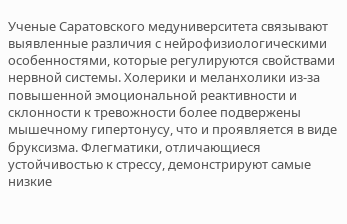Ученые Саратовского медуниверситета связывают выявленные различия с нейрофизиологическими особенностями, которые регулируются свойствами нервной системы. Холерики и меланхолики из-за повышенной эмоциональной реактивности и склонности к тревожности более подвержены мышечному гипертонусу, что и проявляется в виде бруксизма. Флегматики, отличающиеся устойчивостью к стрессу, демонстрируют самые низкие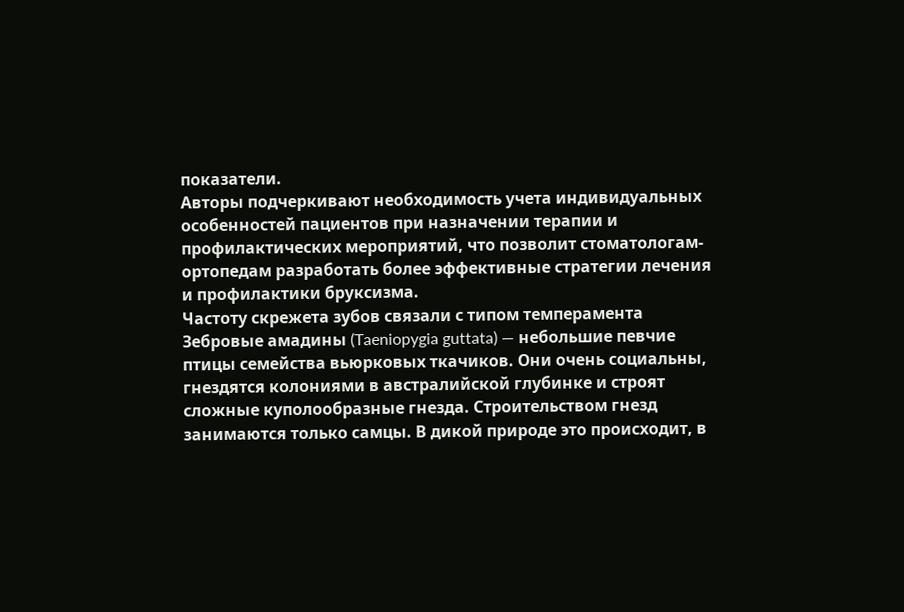показатели.
Авторы подчеркивают необходимость учета индивидуальных особенностей пациентов при назначении терапии и профилактических мероприятий, что позволит стоматологам-ортопедам разработать более эффективные стратегии лечения и профилактики бруксизма.
Частоту скрежета зубов связали с типом темперамента
Зебровые амадины (Taeniopygia guttata) — небольшие певчие птицы семейства вьюрковых ткачиков. Они очень социальны, гнездятся колониями в австралийской глубинке и строят сложные куполообразные гнезда. Строительством гнезд занимаются только самцы. В дикой природе это происходит, в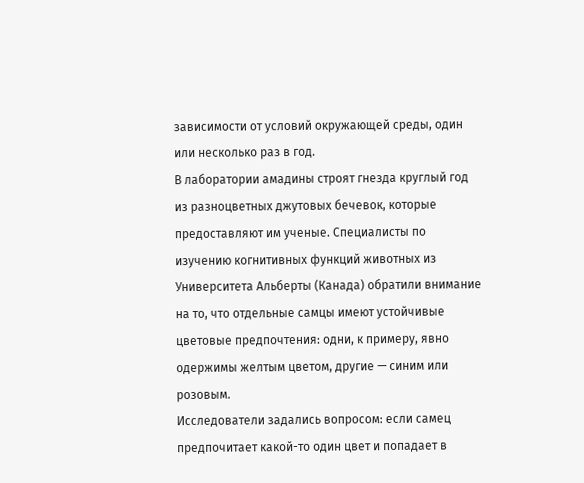зависимости от условий окружающей среды, один или несколько раз в год.
В лаборатории амадины строят гнезда круглый год из разноцветных джутовых бечевок, которые предоставляют им ученые. Специалисты по изучению когнитивных функций животных из Университета Альберты (Канада) обратили внимание на то, что отдельные самцы имеют устойчивые цветовые предпочтения: одни, к примеру, явно одержимы желтым цветом, другие — синим или розовым.
Исследователи задались вопросом: если самец предпочитает какой-то один цвет и попадает в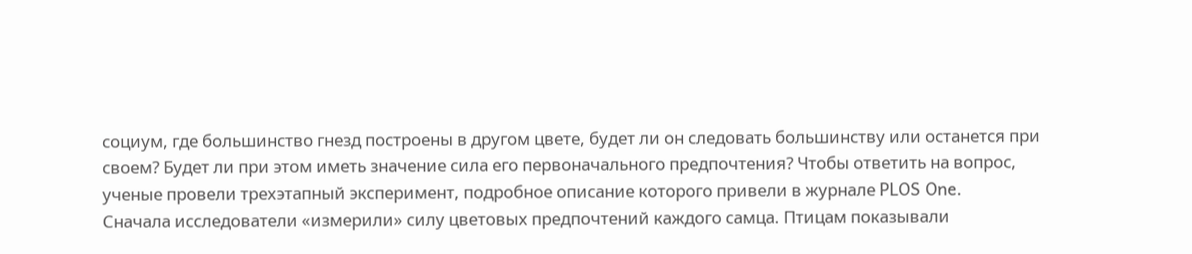социум, где большинство гнезд построены в другом цвете, будет ли он следовать большинству или останется при своем? Будет ли при этом иметь значение сила его первоначального предпочтения? Чтобы ответить на вопрос, ученые провели трехэтапный эксперимент, подробное описание которого привели в журнале PLOS One.
Сначала исследователи «измерили» силу цветовых предпочтений каждого самца. Птицам показывали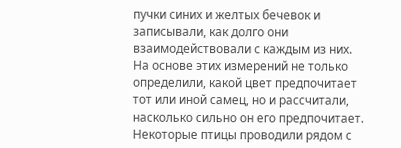пучки синих и желтых бечевок и записывали, как долго они взаимодействовали с каждым из них. На основе этих измерений не только определили, какой цвет предпочитает тот или иной самец, но и рассчитали, насколько сильно он его предпочитает. Некоторые птицы проводили рядом с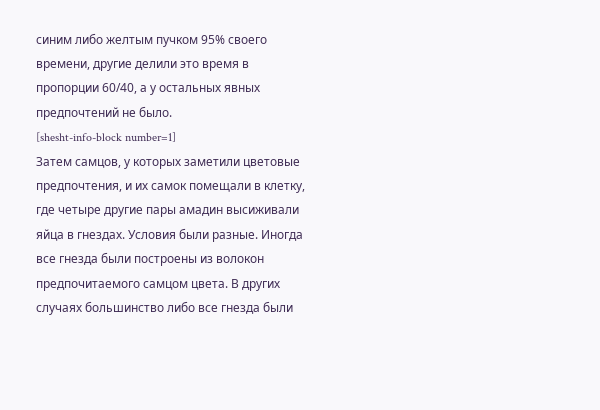синим либо желтым пучком 95% своего времени, другие делили это время в пропорции 60/40, а у остальных явных предпочтений не было.
[shesht-info-block number=1]
Затем самцов, у которых заметили цветовые предпочтения, и их самок помещали в клетку, где четыре другие пары амадин высиживали яйца в гнездах. Условия были разные. Иногда все гнезда были построены из волокон предпочитаемого самцом цвета. В других случаях большинство либо все гнезда были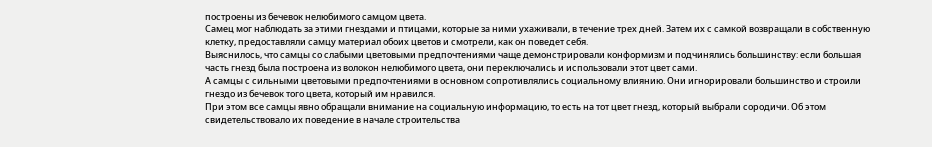построены из бечевок нелюбимого самцом цвета.
Самец мог наблюдать за этими гнездами и птицами, которые за ними ухаживали, в течение трех дней. Затем их с самкой возвращали в собственную клетку, предоставляли самцу материал обоих цветов и смотрели, как он поведет себя.
Выяснилось, что самцы со слабыми цветовыми предпочтениями чаще демонстрировали конформизм и подчинялись большинству: если большая часть гнезд была построена из волокон нелюбимого цвета, они переключались и использовали этот цвет сами.
А самцы с сильными цветовыми предпочтениями в основном сопротивлялись социальному влиянию. Они игнорировали большинство и строили гнездо из бечевок того цвета, который им нравился.
При этом все самцы явно обращали внимание на социальную информацию, то есть на тот цвет гнезд, который выбрали сородичи. Об этом свидетельствовало их поведение в начале строительства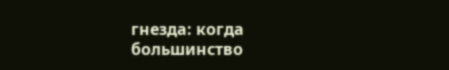гнезда: когда большинство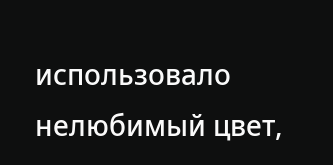использовало нелюбимый цвет,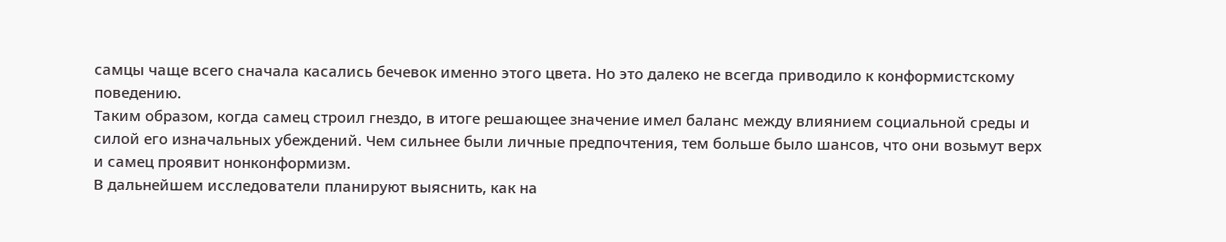самцы чаще всего сначала касались бечевок именно этого цвета. Но это далеко не всегда приводило к конформистскому поведению.
Таким образом, когда самец строил гнездо, в итоге решающее значение имел баланс между влиянием социальной среды и силой его изначальных убеждений. Чем сильнее были личные предпочтения, тем больше было шансов, что они возьмут верх и самец проявит нонконформизм.
В дальнейшем исследователи планируют выяснить, как на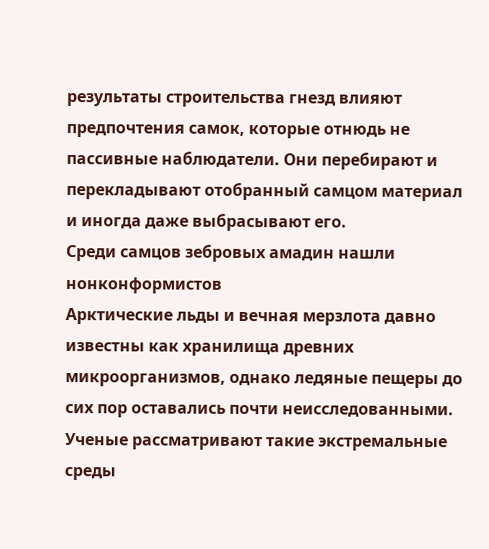результаты строительства гнезд влияют предпочтения самок, которые отнюдь не пассивные наблюдатели. Они перебирают и перекладывают отобранный самцом материал и иногда даже выбрасывают его.
Среди самцов зебровых амадин нашли нонконформистов
Арктические льды и вечная мерзлота давно известны как хранилища древних микроорганизмов, однако ледяные пещеры до сих пор оставались почти неисследованными. Ученые рассматривают такие экстремальные среды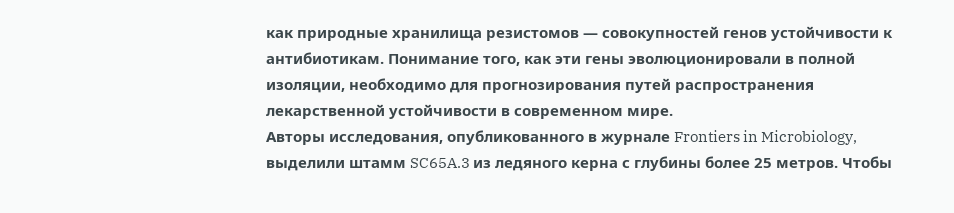как природные хранилища резистомов — совокупностей генов устойчивости к антибиотикам. Понимание того, как эти гены эволюционировали в полной изоляции, необходимо для прогнозирования путей распространения лекарственной устойчивости в современном мире.
Авторы исследования, опубликованного в журнале Frontiers in Microbiology, выделили штамм SC65A.3 из ледяного керна с глубины более 25 метров. Чтобы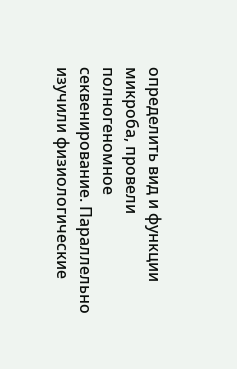определить вид и функции микроба, провели полногеномное секвенирование. Параллельно изучили физиологические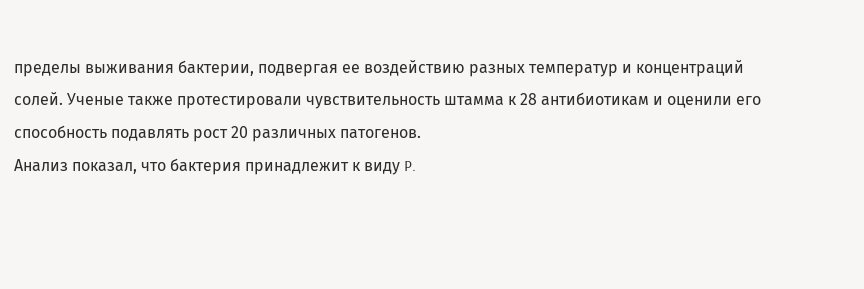пределы выживания бактерии, подвергая ее воздействию разных температур и концентраций солей. Ученые также протестировали чувствительность штамма к 28 антибиотикам и оценили его способность подавлять рост 20 различных патогенов.
Анализ показал, что бактерия принадлежит к виду P.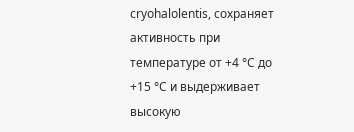cryohalolentis, сохраняет активность при температуре от +4 °C до +15 °C и выдерживает высокую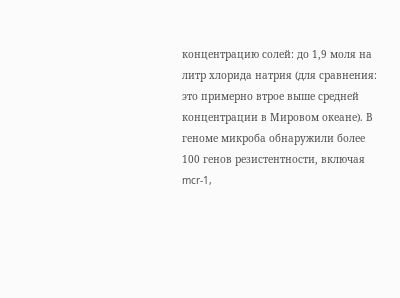концентрацию солей: до 1,9 моля на литр хлорида натрия (для сравнения: это примерно втрое выше средней концентрации в Мировом океане). В геноме микроба обнаружили более 100 генов резистентности, включая mcr-1,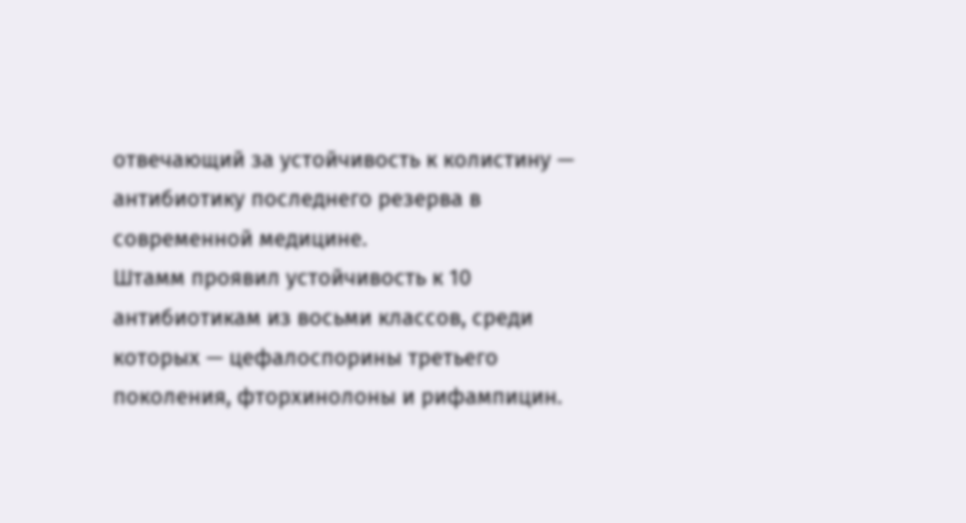отвечающий за устойчивость к колистину — антибиотику последнего резерва в современной медицине.
Штамм проявил устойчивость к 10 антибиотикам из восьми классов, среди которых — цефалоспорины третьего поколения, фторхинолоны и рифампицин.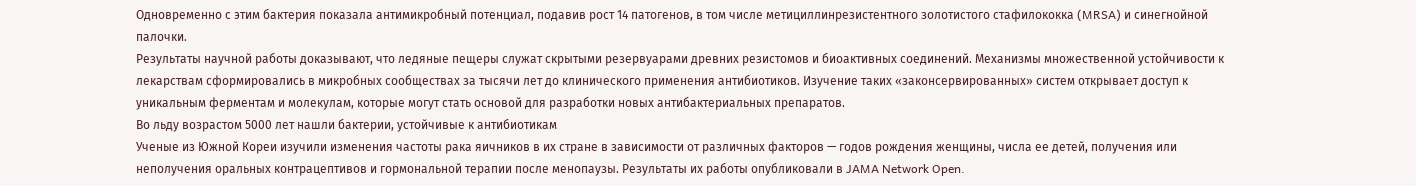Одновременно с этим бактерия показала антимикробный потенциал, подавив рост 14 патогенов, в том числе метициллинрезистентного золотистого стафилококка (MRSA) и синегнойной палочки.
Результаты научной работы доказывают, что ледяные пещеры служат скрытыми резервуарами древних резистомов и биоактивных соединений. Механизмы множественной устойчивости к лекарствам сформировались в микробных сообществах за тысячи лет до клинического применения антибиотиков. Изучение таких «законсервированных» систем открывает доступ к уникальным ферментам и молекулам, которые могут стать основой для разработки новых антибактериальных препаратов.
Во льду возрастом 5000 лет нашли бактерии, устойчивые к антибиотикам
Ученые из Южной Кореи изучили изменения частоты рака яичников в их стране в зависимости от различных факторов — годов рождения женщины, числа ее детей, получения или неполучения оральных контрацептивов и гормональной терапии после менопаузы. Результаты их работы опубликовали в JAMA Network Open.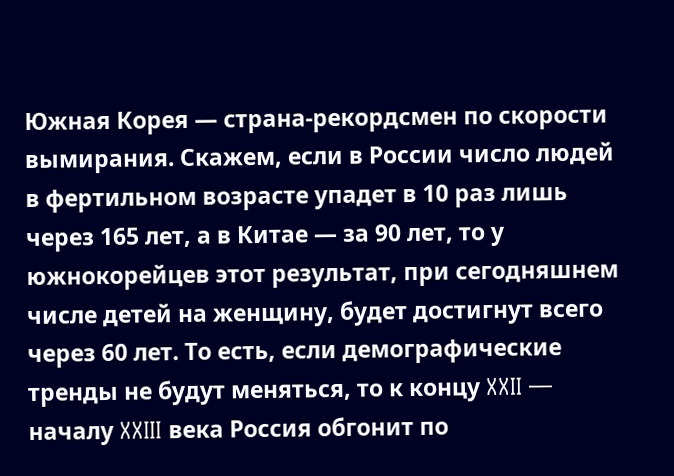Южная Корея — страна-рекордсмен по скорости вымирания. Скажем, если в России число людей в фертильном возрасте упадет в 10 раз лишь через 165 лет, а в Китае — за 90 лет, то у южнокорейцев этот результат, при сегодняшнем числе детей на женщину, будет достигнут всего через 60 лет. То есть, если демографические тренды не будут меняться, то к концу XXII — началу XXIII века Россия обгонит по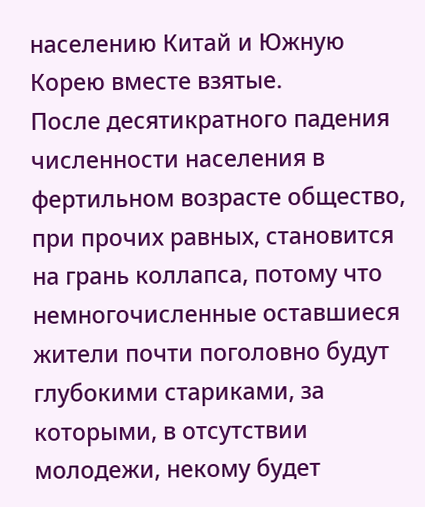населению Китай и Южную Корею вместе взятые.
После десятикратного падения численности населения в фертильном возрасте общество, при прочих равных, становится на грань коллапса, потому что немногочисленные оставшиеся жители почти поголовно будут глубокими стариками, за которыми, в отсутствии молодежи, некому будет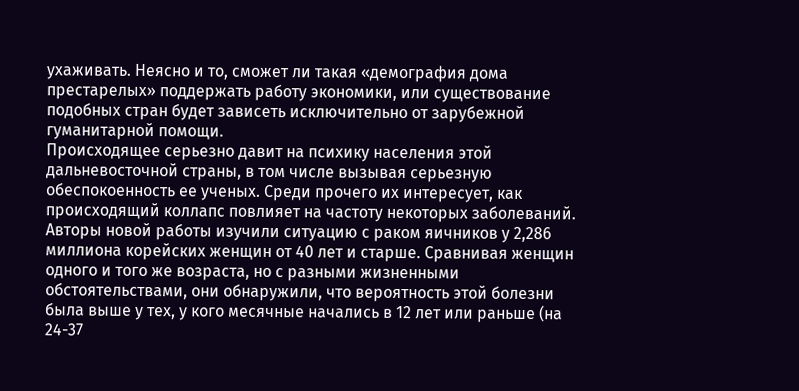ухаживать. Неясно и то, сможет ли такая «демография дома престарелых» поддержать работу экономики, или существование подобных стран будет зависеть исключительно от зарубежной гуманитарной помощи.
Происходящее серьезно давит на психику населения этой дальневосточной страны, в том числе вызывая серьезную обеспокоенность ее ученых. Среди прочего их интересует, как происходящий коллапс повлияет на частоту некоторых заболеваний.
Авторы новой работы изучили ситуацию с раком яичников у 2,286 миллиона корейских женщин от 40 лет и старше. Сравнивая женщин одного и того же возраста, но с разными жизненными обстоятельствами, они обнаружили, что вероятность этой болезни была выше у тех, у кого месячные начались в 12 лет или раньше (на 24-37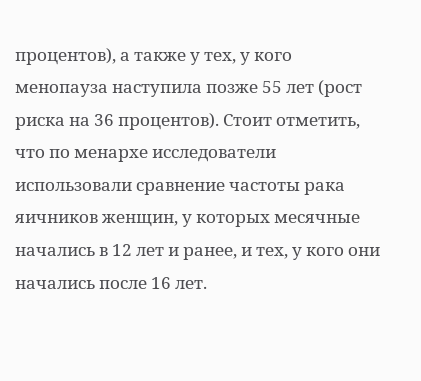процентов), а также у тех, у кого менопауза наступила позже 55 лет (рост риска на 36 процентов). Стоит отметить, что по менархе исследователи использовали сравнение частоты рака яичников женщин, у которых месячные начались в 12 лет и ранее, и тех, у кого они начались после 16 лет.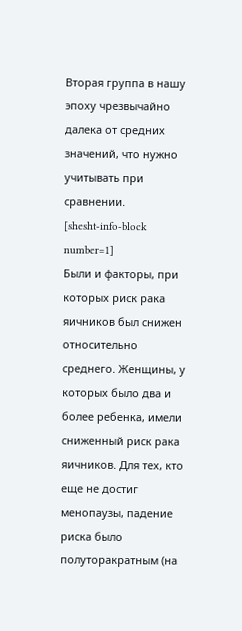Вторая группа в нашу эпоху чрезвычайно далека от средних значений, что нужно учитывать при сравнении.
[shesht-info-block number=1]
Были и факторы, при которых риск рака яичников был снижен относительно среднего. Женщины, у которых было два и более ребенка, имели сниженный риск рака яичников. Для тех, кто еще не достиг менопаузы, падение риска было полуторакратным (на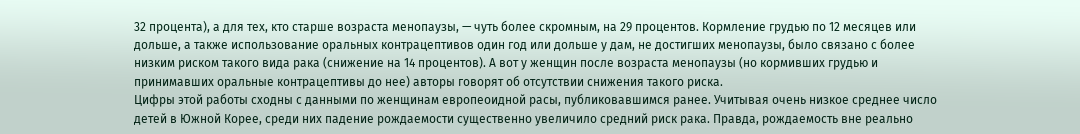32 процента), а для тех, кто старше возраста менопаузы, — чуть более скромным, на 29 процентов. Кормление грудью по 12 месяцев или дольше, а также использование оральных контрацептивов один год или дольше у дам, не достигших менопаузы, было связано с более низким риском такого вида рака (снижение на 14 процентов). А вот у женщин после возраста менопаузы (но кормивших грудью и принимавших оральные контрацептивы до нее) авторы говорят об отсутствии снижения такого риска.
Цифры этой работы сходны с данными по женщинам европеоидной расы, публиковавшимся ранее. Учитывая очень низкое среднее число детей в Южной Корее, среди них падение рождаемости существенно увеличило средний риск рака. Правда, рождаемость вне реально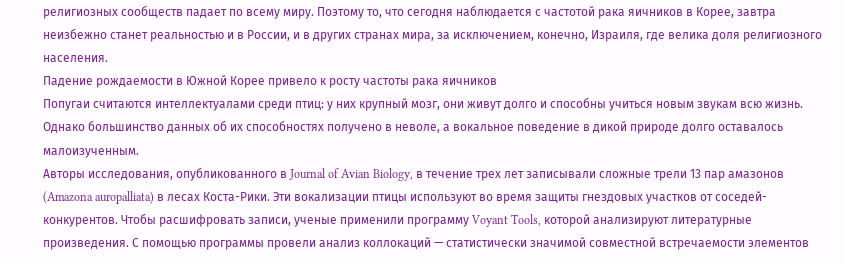религиозных сообществ падает по всему миру. Поэтому то, что сегодня наблюдается с частотой рака яичников в Корее, завтра неизбежно станет реальностью и в России, и в других странах мира, за исключением, конечно, Израиля, где велика доля религиозного населения.
Падение рождаемости в Южной Корее привело к росту частоты рака яичников
Попугаи считаются интеллектуалами среди птиц: у них крупный мозг, они живут долго и способны учиться новым звукам всю жизнь. Однако большинство данных об их способностях получено в неволе, а вокальное поведение в дикой природе долго оставалось малоизученным.
Авторы исследования, опубликованного в Journal of Avian Biology, в течение трех лет записывали сложные трели 13 пар амазонов (Amazona auropalliata) в лесах Коста-Рики. Эти вокализации птицы используют во время защиты гнездовых участков от соседей-конкурентов. Чтобы расшифровать записи, ученые применили программу Voyant Tools, которой анализируют литературные произведения. С помощью программы провели анализ коллокаций — статистически значимой совместной встречаемости элементов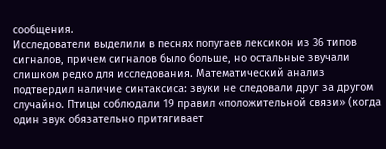сообщения.
Исследователи выделили в песнях попугаев лексикон из 36 типов сигналов, причем сигналов было больше, но остальные звучали слишком редко для исследования. Математический анализ подтвердил наличие синтаксиса: звуки не следовали друг за другом случайно. Птицы соблюдали 19 правил «положительной связи» (когда один звук обязательно притягивает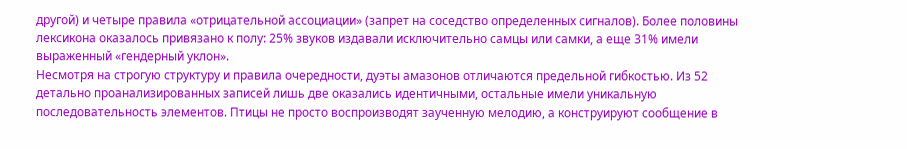другой) и четыре правила «отрицательной ассоциации» (запрет на соседство определенных сигналов). Более половины лексикона оказалось привязано к полу: 25% звуков издавали исключительно самцы или самки, а еще 31% имели выраженный «гендерный уклон».
Несмотря на строгую структуру и правила очередности, дуэты амазонов отличаются предельной гибкостью. Из 52 детально проанализированных записей лишь две оказались идентичными, остальные имели уникальную последовательность элементов. Птицы не просто воспроизводят заученную мелодию, а конструируют сообщение в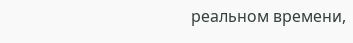реальном времени,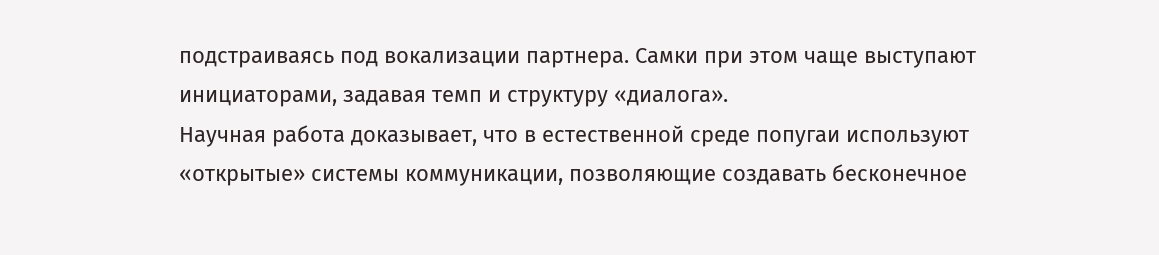подстраиваясь под вокализации партнера. Самки при этом чаще выступают инициаторами, задавая темп и структуру «диалога».
Научная работа доказывает, что в естественной среде попугаи используют «открытые» системы коммуникации, позволяющие создавать бесконечное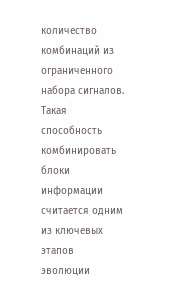количество комбинаций из ограниченного набора сигналов. Такая способность комбинировать блоки информации считается одним из ключевых этапов эволюции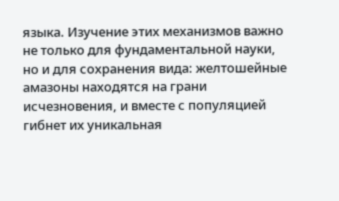языка. Изучение этих механизмов важно не только для фундаментальной науки, но и для сохранения вида: желтошейные амазоны находятся на грани исчезновения, и вместе с популяцией гибнет их уникальная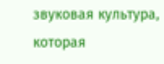звуковая культура, которая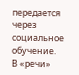передается через социальное обучение.
В «речи»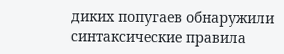диких попугаев обнаружили синтаксические правила